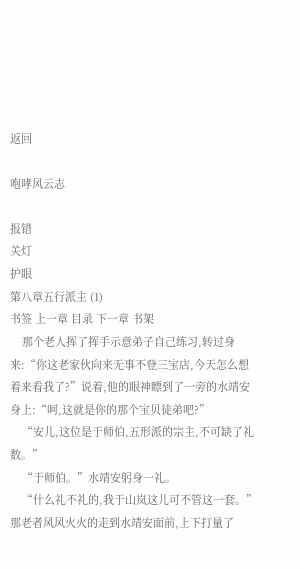返回

咆哮风云志

报错
关灯
护眼
第八章五行派主 (1)
书签 上一章 目录 下一章 书架
    那个老人挥了挥手示意弟子自己练习,转过身来:“你这老家伙向来无事不登三宝店,今天怎么想着来看我了?”说着,他的眼神瞟到了一旁的水靖安身上:“呵,这就是你的那个宝贝徒弟吧?”
    “安儿,这位是于师伯,五形派的宗主,不可缺了礼数。”
    “于师伯。”水靖安躬身一礼。
    “什么礼不礼的,我于山岚这儿可不管这一套。”那老者风风火火的走到水靖安面前,上下打量了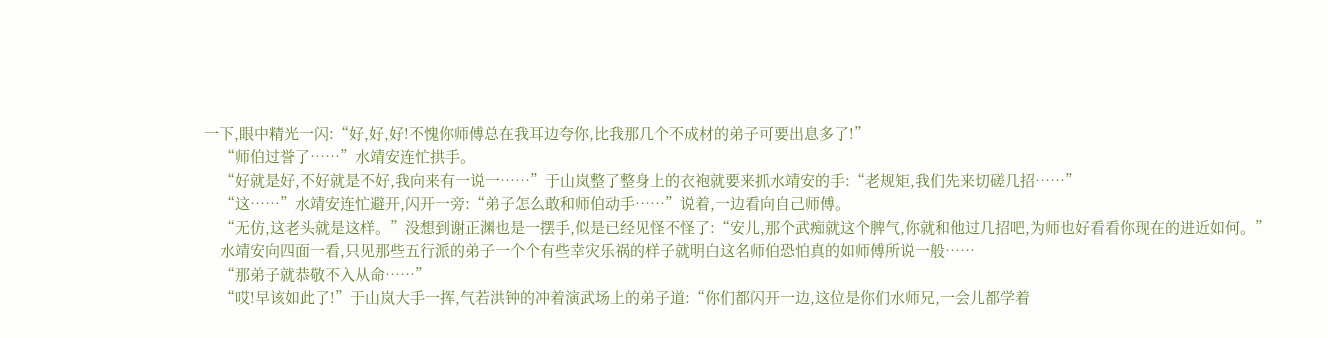一下,眼中精光一闪:“好,好,好!不愧你师傅总在我耳边夸你,比我那几个不成材的弟子可要出息多了!”
    “师伯过誉了……”水靖安连忙拱手。
    “好就是好,不好就是不好,我向来有一说一……”于山岚整了整身上的衣袍就要来抓水靖安的手:“老规矩,我们先来切磋几招……”
    “这……”水靖安连忙避开,闪开一旁:“弟子怎么敢和师伯动手……”说着,一边看向自己师傅。
    “无仿,这老头就是这样。”没想到谢正渊也是一摆手,似是已经见怪不怪了:“安儿,那个武痴就这个脾气,你就和他过几招吧,为师也好看看你现在的进近如何。”
    水靖安向四面一看,只见那些五行派的弟子一个个有些幸灾乐祸的样子就明白这名师伯恐怕真的如师傅所说一般……
    “那弟子就恭敬不入从命……”
    “哎!早该如此了!”于山岚大手一挥,气若洪钟的冲着演武场上的弟子道:“你们都闪开一边,这位是你们水师兄,一会儿都学着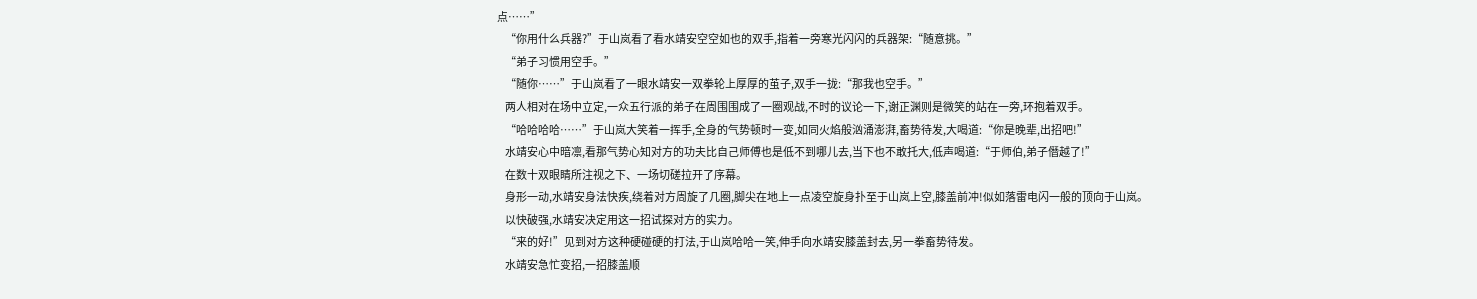点……”
    “你用什么兵器?”于山岚看了看水靖安空空如也的双手,指着一旁寒光闪闪的兵器架:“随意挑。”
    “弟子习惯用空手。”
    “随你……”于山岚看了一眼水靖安一双拳轮上厚厚的茧子,双手一拢:“那我也空手。”
    两人相对在场中立定,一众五行派的弟子在周围围成了一圈观战,不时的议论一下,谢正渊则是微笑的站在一旁,环抱着双手。
    “哈哈哈哈……”于山岚大笑着一挥手,全身的气势顿时一变,如同火焰般汹涌澎湃,畜势待发,大喝道:“你是晚辈,出招吧!”
    水靖安心中暗凛,看那气势心知对方的功夫比自己师傅也是低不到哪儿去,当下也不敢托大,低声喝道:“于师伯,弟子僭越了!”
    在数十双眼睛所注视之下、一场切磋拉开了序幕。
    身形一动,水靖安身法快疾,绕着对方周旋了几圈,脚尖在地上一点凌空旋身扑至于山岚上空,膝盖前冲!似如落雷电闪一般的顶向于山岚。
    以快破强,水靖安决定用这一招试探对方的实力。
    “来的好!”见到对方这种硬碰硬的打法,于山岚哈哈一笑,伸手向水靖安膝盖封去,另一拳畜势待发。
    水靖安急忙变招,一招膝盖顺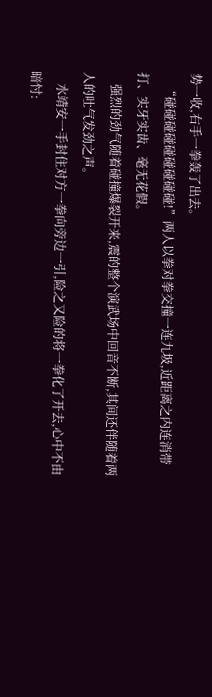势一收,右手一拳轰了出去。
    “碰碰碰碰碰碰碰碰碰!”两人以拳对拳交撞一连九圾,近距离之内连消带打、实牙实齿、毫无花假。
    强烈的劲气随着碰撞爆裂开来,震的整个演武场中回音不断,其间还伴随着两人的吐气发劲之声。
    水靖安一手封住对方一拳向旁边一引,险之又险的将一拳化了开去,心中不由暗忖: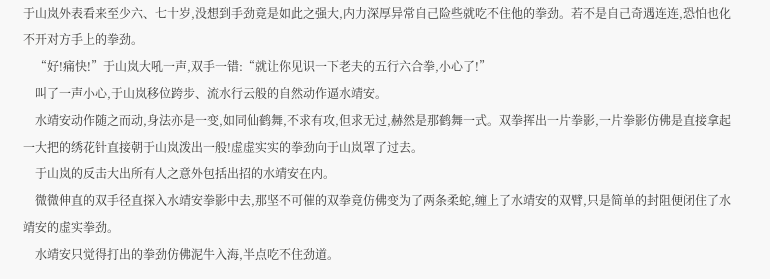于山岚外表看来至少六、七十岁,没想到手劲竟是如此之强大,内力深厚异常自己险些就吃不住他的拳劲。若不是自己奇遇连连,恐怕也化不开对方手上的拳劲。
    “好!痛快!”于山岚大吼一声,双手一错:“就让你见识一下老夫的五行六合拳,小心了!”
    叫了一声小心,于山岚移位跨步、流水行云般的自然动作逼水靖安。
    水靖安动作随之而动,身法亦是一变,如同仙鹤舞,不求有攻,但求无过,赫然是那鹤舞一式。双拳挥出一片拳影,一片拳影仿佛是直接拿起一大把的绣花针直接朝于山岚泼出一般!虚虚实实的拳劲向于山岚罩了过去。
    于山岚的反击大出所有人之意外包括出招的水靖安在内。
    微微伸直的双手径直探入水靖安拳影中去,那坚不可催的双拳竟仿佛变为了两条柔蛇,缠上了水靖安的双臂,只是简单的封阻便闭住了水靖安的虚实拳劲。
    水靖安只觉得打出的拳劲仿佛泥牛入海,半点吃不住劲道。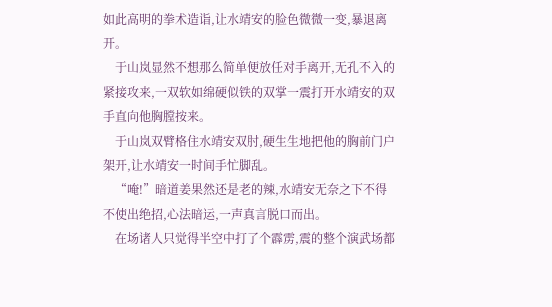如此高明的拳术造诣,让水靖安的脸色微微一变,暴退离开。
    于山岚显然不想那么简单便放任对手离开,无孔不入的紧接攻来,一双软如绵硬似铁的双掌一震打开水靖安的双手直向他胸膛按来。
    于山岚双臂格住水靖安双肘,硬生生地把他的胸前门户架开,让水靖安一时间手忙脚乱。
    “唵!”暗道姜果然还是老的辣,水靖安无奈之下不得不使出绝招,心法暗运,一声真言脱口而出。
    在场诸人只觉得半空中打了个霹雳,震的整个演武场都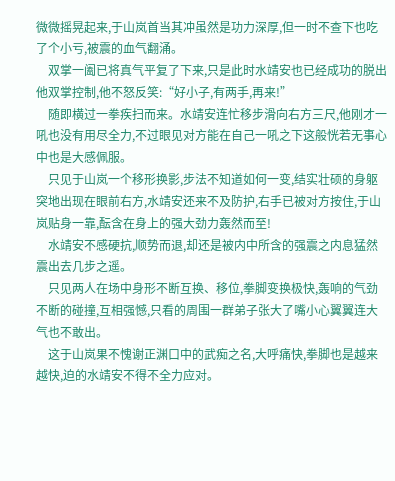微微摇晃起来,于山岚首当其冲虽然是功力深厚,但一时不查下也吃了个小亏,被震的血气翻涌。
    双掌一阖已将真气平复了下来,只是此时水靖安也已经成功的脱出他双掌控制,他不怒反笑:“好小子,有两手,再来!”
    随即横过一拳疾扫而来。水靖安连忙移步滑向右方三尺,他刚才一吼也没有用尽全力,不过眼见对方能在自己一吼之下这般恍若无事心中也是大感佩服。
    只见于山岚一个移形换影,步法不知道如何一变,结实壮硕的身躯突地出现在眼前右方,水靖安还来不及防护,右手已被对方按住,于山岚贴身一靠,酝含在身上的强大劲力轰然而至!
    水靖安不感硬抗,顺势而退,却还是被内中所含的强震之内息猛然震出去几步之遥。
    只见两人在场中身形不断互换、移位,拳脚变换极快,轰响的气劲不断的碰撞,互相强憾,只看的周围一群弟子张大了嘴小心翼翼连大气也不敢出。
    这于山岚果不愧谢正渊口中的武痴之名,大呼痛快,拳脚也是越来越快,迫的水靖安不得不全力应对。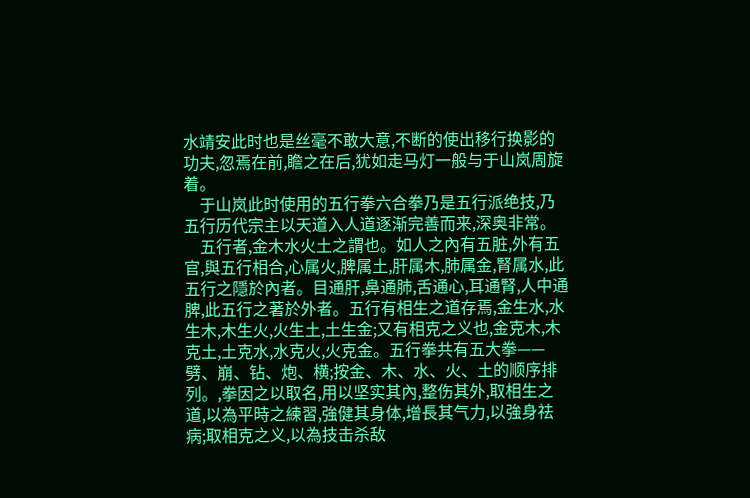水靖安此时也是丝毫不敢大意,不断的使出移行换影的功夫,忽焉在前,瞻之在后,犹如走马灯一般与于山岚周旋着。
    于山岚此时使用的五行拳六合拳乃是五行派绝技,乃五行历代宗主以天道入人道逐渐完善而来,深奥非常。
    五行者,金木水火土之謂也。如人之內有五脏,外有五官,與五行相合,心属火,脾属土,肝属木,肺属金,腎属水,此五行之隱於內者。目通肝,鼻通肺,舌通心,耳通腎,人中通脾,此五行之著於外者。五行有相生之道存焉,金生水,水生木,木生火,火生土,土生金;又有相克之义也,金克木,木克土,土克水,水克火,火克金。五行拳共有五大拳——劈、崩、钻、炮、横;按金、木、水、火、土的顺序排列。,拳因之以取名,用以坚实其內,整伤其外,取相生之道,以為平時之練習,強健其身体,增長其气力,以強身祛病;取相克之义,以為技击杀敌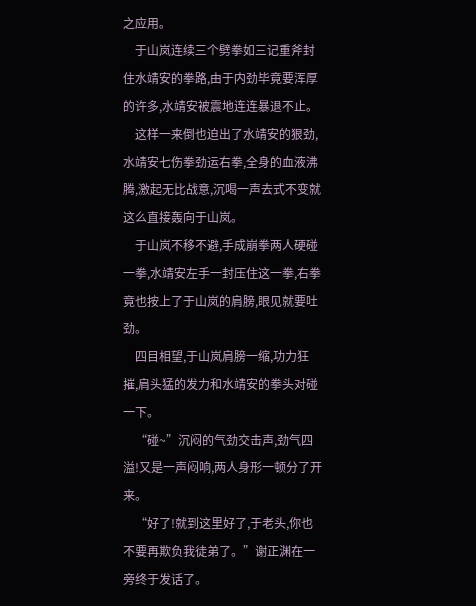之应用。
    于山岚连续三个劈拳如三记重斧封住水靖安的拳路,由于内劲毕竟要浑厚的许多,水靖安被震地连连暴退不止。
    这样一来倒也迫出了水靖安的狠劲,水靖安七伤拳劲运右拳,全身的血液沸腾,激起无比战意,沉喝一声去式不变就这么直接轰向于山岚。
    于山岚不移不避,手成崩拳两人硬碰一拳,水靖安左手一封压住这一拳,右拳竟也按上了于山岚的肩膀,眼见就要吐劲。
    四目相望,于山岚肩膀一缩,功力狂摧,肩头猛的发力和水靖安的拳头对碰一下。
    “碰~”沉闷的气劲交击声,劲气四溢!又是一声闷响,两人身形一顿分了开来。
    “好了!就到这里好了,于老头,你也不要再欺负我徒弟了。”谢正渊在一旁终于发话了。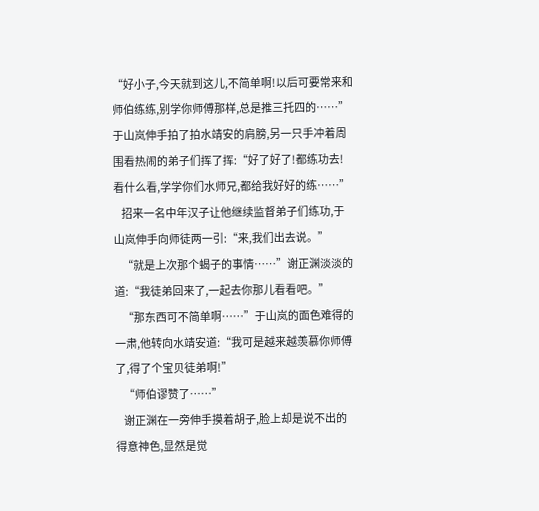“好小子,今天就到这儿,不简单啊!以后可要常来和师伯练练,别学你师傅那样,总是推三托四的……”于山岚伸手拍了拍水靖安的肩膀,另一只手冲着周围看热闹的弟子们挥了挥:“好了好了!都练功去!看什么看,学学你们水师兄,都给我好好的练……”
    招来一名中年汉子让他继续监督弟子们练功,于山岚伸手向师徒两一引:“来,我们出去说。”
    “就是上次那个蝎子的事情……”谢正渊淡淡的道:“我徒弟回来了,一起去你那儿看看吧。”
    “那东西可不简单啊……”于山岚的面色难得的一肃,他转向水靖安道:“我可是越来越羡慕你师傅了,得了个宝贝徒弟啊!”
    “师伯谬赞了……”
    谢正渊在一旁伸手摸着胡子,脸上却是说不出的得意神色,显然是觉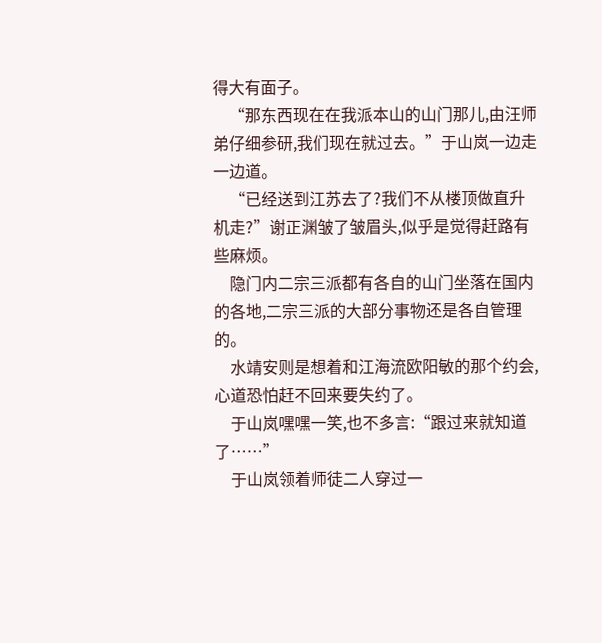得大有面子。
    “那东西现在在我派本山的山门那儿,由汪师弟仔细参研,我们现在就过去。”于山岚一边走一边道。
    “已经送到江苏去了?我们不从楼顶做直升机走?”谢正渊皱了皱眉头,似乎是觉得赶路有些麻烦。
    隐门内二宗三派都有各自的山门坐落在国内的各地,二宗三派的大部分事物还是各自管理的。
    水靖安则是想着和江海流欧阳敏的那个约会,心道恐怕赶不回来要失约了。
    于山岚嘿嘿一笑,也不多言:“跟过来就知道了……”
    于山岚领着师徒二人穿过一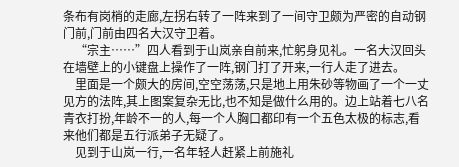条布有岗梢的走廊,左拐右转了一阵来到了一间守卫颇为严密的自动钢门前,门前由四名大汉守卫着。
    “宗主……”四人看到于山岚亲自前来,忙躬身见礼。一名大汉回头在墙壁上的小键盘上操作了一阵,钢门打了开来,一行人走了进去。
    里面是一个颇大的房间,空空荡荡,只是地上用朱砂等物画了一个一丈见方的法阵,其上图案复杂无比,也不知是做什么用的。边上站着七八名青衣打扮,年龄不一的人,每一个人胸口都印有一个五色太极的标志,看来他们都是五行派弟子无疑了。
    见到于山岚一行,一名年轻人赶紧上前施礼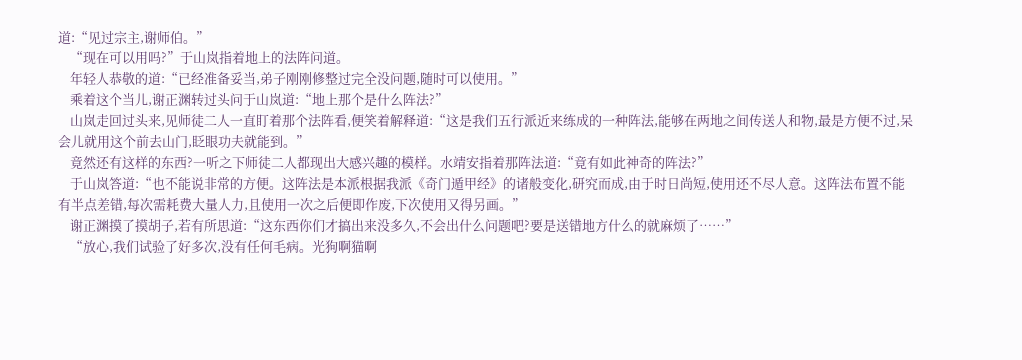道:“见过宗主,谢师伯。”
    “现在可以用吗?”于山岚指着地上的法阵问道。
    年轻人恭敬的道:“已经准备妥当,弟子刚刚修整过完全没问题,随时可以使用。”
    乘着这个当儿,谢正渊转过头问于山岚道:“地上那个是什么阵法?”
    山岚走回过头来,见师徒二人一直盯着那个法阵看,便笑着解释道:“这是我们五行派近来练成的一种阵法,能够在两地之间传送人和物,最是方便不过,呆会儿就用这个前去山门,眨眼功夫就能到。”
    竟然还有这样的东西?一听之下师徒二人都现出大感兴趣的模样。水靖安指着那阵法道:“竟有如此神奇的阵法?”
    于山岚答道:“也不能说非常的方便。这阵法是本派根据我派《奇门遁甲经》的诸般变化,研究而成,由于时日尚短,使用还不尽人意。这阵法布置不能有半点差错,每次需耗费大量人力,且使用一次之后便即作废,下次使用又得另画。”
    谢正渊摸了摸胡子,若有所思道:“这东西你们才搞出来没多久,不会出什么问题吧?要是送错地方什么的就麻烦了……”
    “放心,我们试验了好多次,没有任何毛病。光狗啊猫啊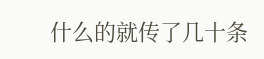什么的就传了几十条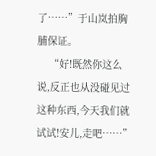了……”于山岚拍胸脯保证。
    “好!既然你这么说,反正也从没碰见过这种东西,今天我们就试试!安儿,走吧……”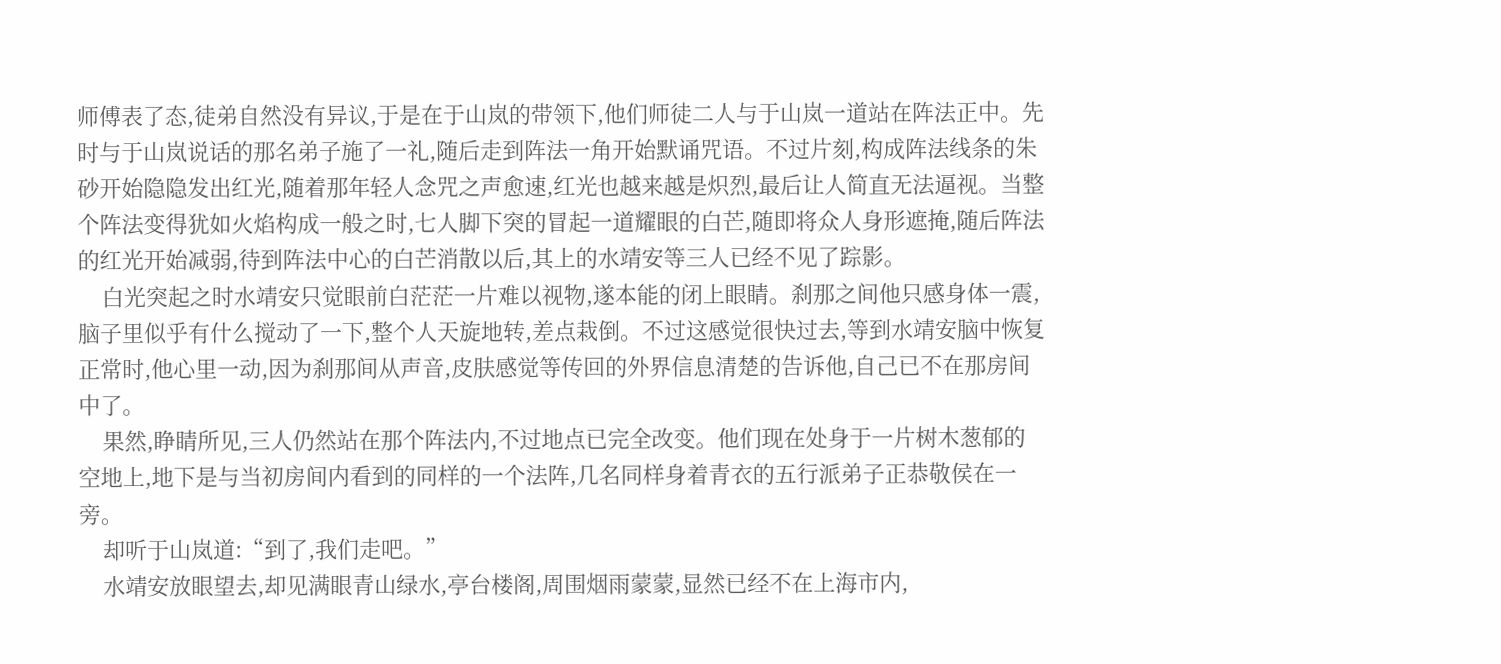师傅表了态,徒弟自然没有异议,于是在于山岚的带领下,他们师徒二人与于山岚一道站在阵法正中。先时与于山岚说话的那名弟子施了一礼,随后走到阵法一角开始默诵咒语。不过片刻,构成阵法线条的朱砂开始隐隐发出红光,随着那年轻人念咒之声愈速,红光也越来越是炽烈,最后让人简直无法逼视。当整个阵法变得犹如火焰构成一般之时,七人脚下突的冒起一道耀眼的白芒,随即将众人身形遮掩,随后阵法的红光开始减弱,待到阵法中心的白芒消散以后,其上的水靖安等三人已经不见了踪影。
    白光突起之时水靖安只觉眼前白茫茫一片难以视物,遂本能的闭上眼睛。刹那之间他只感身体一震,脑子里似乎有什么搅动了一下,整个人天旋地转,差点栽倒。不过这感觉很快过去,等到水靖安脑中恢复正常时,他心里一动,因为刹那间从声音,皮肤感觉等传回的外界信息清楚的告诉他,自己已不在那房间中了。
    果然,睁睛所见,三人仍然站在那个阵法内,不过地点已完全改变。他们现在处身于一片树木葱郁的空地上,地下是与当初房间内看到的同样的一个法阵,几名同样身着青衣的五行派弟子正恭敬侯在一旁。
    却听于山岚道:“到了,我们走吧。”
    水靖安放眼望去,却见满眼青山绿水,亭台楼阁,周围烟雨蒙蒙,显然已经不在上海市内,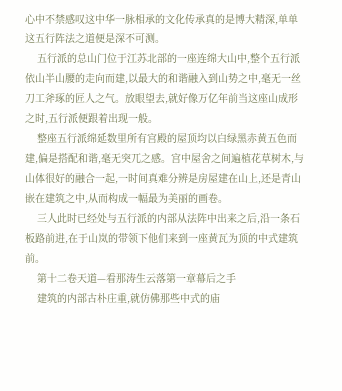心中不禁感叹这中华一脉相承的文化传承真的是博大精深,单单这五行阵法之道便是深不可测。
    五行派的总山门位于江苏北部的一座连绵大山中,整个五行派依山半山腰的走向而建,以最大的和谐融入到山势之中,毫无一丝刀工斧琢的匠人之气。放眼望去,就好像万亿年前当这座山成形之时,五行派便跟着出现一般。
    整座五行派绵延数里所有宫殿的屋顶均以白绿黑赤黄五色而建,偏是搭配和谐,毫无突兀之感。宫中屋舍之间遍植花草树木,与山体很好的融合一起,一时间真难分辨是房屋建在山上,还是青山嵌在建筑之中,从而构成一幅最为美丽的画卷。
    三人此时已经处与五行派的内部从法阵中出来之后,沿一条石板路前进,在于山岚的带领下他们来到一座黄瓦为顶的中式建筑前。
    第十二卷天道—看那涛生云落第一章幕后之手
    建筑的内部古朴庄重,就仿佛那些中式的庙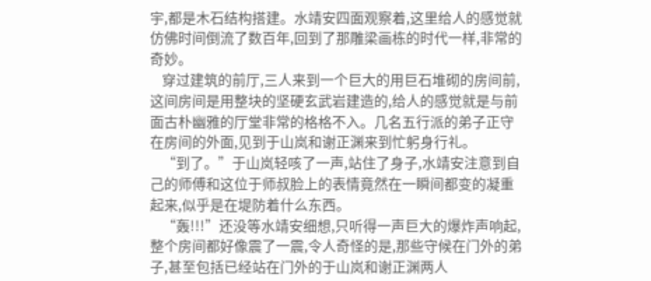宇,都是木石结构搭建。水靖安四面观察着,这里给人的感觉就仿佛时间倒流了数百年,回到了那雕梁画栋的时代一样,非常的奇妙。
    穿过建筑的前厅,三人来到一个巨大的用巨石堆砌的房间前,这间房间是用整块的坚硬玄武岩建造的,给人的感觉就是与前面古朴幽雅的厅堂非常的格格不入。几名五行派的弟子正守在房间的外面,见到于山岚和谢正渊来到忙躬身行礼。
    “到了。”于山岚轻咳了一声,站住了身子,水靖安注意到自己的师傅和这位于师叔脸上的表情竟然在一瞬间都变的凝重起来,似乎是在堤防着什么东西。
    “轰!!!”还没等水靖安细想,只听得一声巨大的爆炸声响起,整个房间都好像震了一震,令人奇怪的是,那些守候在门外的弟子,甚至包括已经站在门外的于山岚和谢正渊两人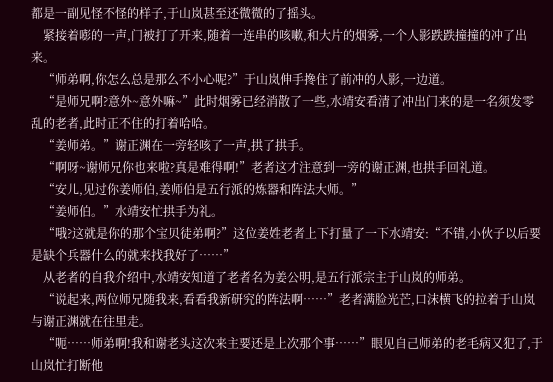都是一副见怪不怪的样子,于山岚甚至还微微的了摇头。
    紧接着嘭的一声,门被打了开来,随着一连串的咳嗽,和大片的烟雾,一个人影跌跌撞撞的冲了出来。
    “师弟啊,你怎么总是那么不小心呢?”于山岚伸手搀住了前冲的人影,一边道。
    “是师兄啊?意外~意外嘛~”此时烟雾已经消散了一些,水靖安看清了冲出门来的是一名须发零乱的老者,此时正不住的打着哈哈。
    “姜师弟。”谢正渊在一旁轻咳了一声,拱了拱手。
    “啊呀~谢师兄你也来啦?真是难得啊!”老者这才注意到一旁的谢正渊,也拱手回礼道。
    “安儿,见过你姜师伯,姜师伯是五行派的炼器和阵法大师。”
    “姜师伯。”水靖安忙拱手为礼。
    “哦?这就是你的那个宝贝徒弟啊?”这位姜姓老者上下打量了一下水靖安:“不错,小伙子以后要是缺个兵器什么的就来找我好了……”
    从老者的自我介绍中,水靖安知道了老者名为姜公明,是五行派宗主于山岚的师弟。
    “说起来,两位师兄随我来,看看我新研究的阵法啊……”老者满脸光芒,口沫横飞的拉着于山岚与谢正渊就在往里走。
    “呃……师弟啊!我和谢老头这次来主要还是上次那个事……”眼见自己师弟的老毛病又犯了,于山岚忙打断他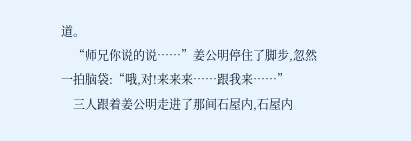道。
    “师兄你说的说……”姜公明停住了脚步,忽然一拍脑袋:“哦,对!来来来……跟我来……”
    三人跟着姜公明走进了那间石屋内,石屋内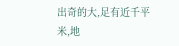出奇的大,足有近千平米,地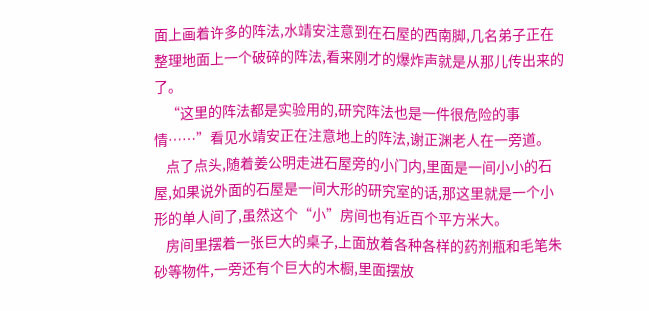面上画着许多的阵法,水靖安注意到在石屋的西南脚,几名弟子正在整理地面上一个破碎的阵法,看来刚才的爆炸声就是从那儿传出来的了。
    “这里的阵法都是实验用的,研究阵法也是一件很危险的事情……”看见水靖安正在注意地上的阵法,谢正渊老人在一旁道。
    点了点头,随着姜公明走进石屋旁的小门内,里面是一间小小的石屋,如果说外面的石屋是一间大形的研究室的话,那这里就是一个小形的单人间了,虽然这个“小”房间也有近百个平方米大。
    房间里摆着一张巨大的桌子,上面放着各种各样的药剂瓶和毛笔朱砂等物件,一旁还有个巨大的木橱,里面摆放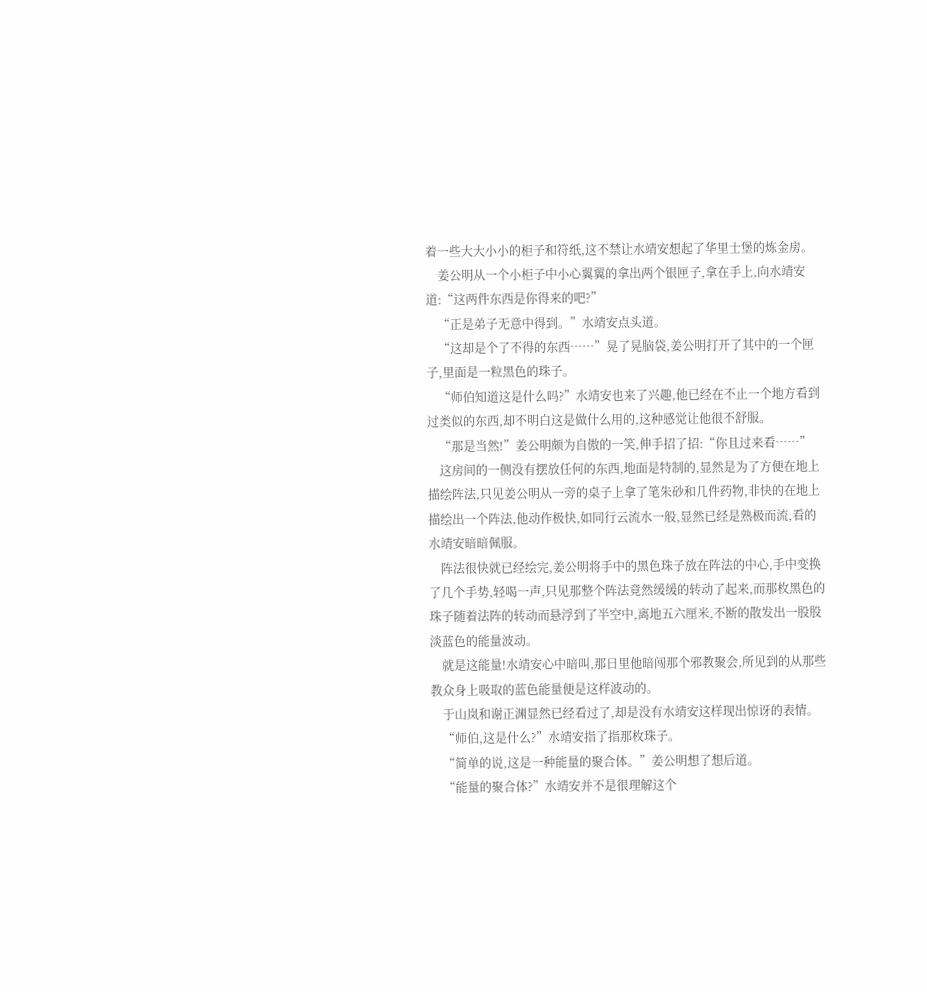着一些大大小小的柜子和符纸,这不禁让水靖安想起了华里士堡的炼金房。
    姜公明从一个小柜子中小心翼翼的拿出两个银匣子,拿在手上,向水靖安道:“这两件东西是你得来的吧?”
    “正是弟子无意中得到。”水靖安点头道。
    “这却是个了不得的东西……”晃了晃脑袋,姜公明打开了其中的一个匣子,里面是一粒黑色的珠子。
    “师伯知道这是什么吗?”水靖安也来了兴趣,他已经在不止一个地方看到过类似的东西,却不明白这是做什么用的,这种感觉让他很不舒服。
    “那是当然!”姜公明颇为自傲的一笑,伸手招了招:“你且过来看……”
    这房间的一侧没有摆放任何的东西,地面是特制的,显然是为了方便在地上描绘阵法,只见姜公明从一旁的桌子上拿了笔朱砂和几件药物,非快的在地上描绘出一个阵法,他动作极快,如同行云流水一般,显然已经是熟极而流,看的水靖安暗暗佩服。
    阵法很快就已经绘完,姜公明将手中的黑色珠子放在阵法的中心,手中变换了几个手势,轻喝一声,只见那整个阵法竟然缓缓的转动了起来,而那枚黑色的珠子随着法阵的转动而悬浮到了半空中,离地五六厘米,不断的散发出一股股淡蓝色的能量波动。
    就是这能量!水靖安心中暗叫,那日里他暗闯那个邪教聚会,所见到的从那些教众身上吸取的蓝色能量便是这样波动的。
    于山岚和谢正渊显然已经看过了,却是没有水靖安这样现出惊讶的表情。
    “师伯,这是什么?”水靖安指了指那枚珠子。
    “简单的说,这是一种能量的聚合体。”姜公明想了想后道。
    “能量的聚合体?”水靖安并不是很理解这个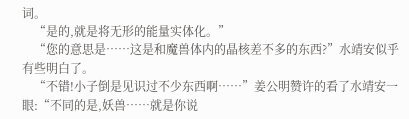词。
    “是的,就是将无形的能量实体化。”
    “您的意思是……这是和魔兽体内的晶核差不多的东西?”水靖安似乎有些明白了。
    “不错!小子倒是见识过不少东西啊……”姜公明赞许的看了水靖安一眼:“不同的是,妖兽……就是你说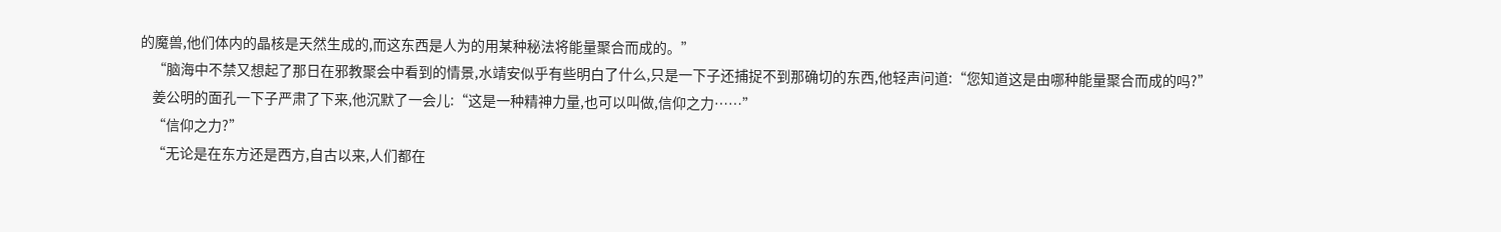的魔兽,他们体内的晶核是天然生成的,而这东西是人为的用某种秘法将能量聚合而成的。”
    “脑海中不禁又想起了那日在邪教聚会中看到的情景,水靖安似乎有些明白了什么,只是一下子还捕捉不到那确切的东西,他轻声问道:“您知道这是由哪种能量聚合而成的吗?”
    姜公明的面孔一下子严肃了下来,他沉默了一会儿:“这是一种精神力量,也可以叫做,信仰之力……”
    “信仰之力?”
    “无论是在东方还是西方,自古以来,人们都在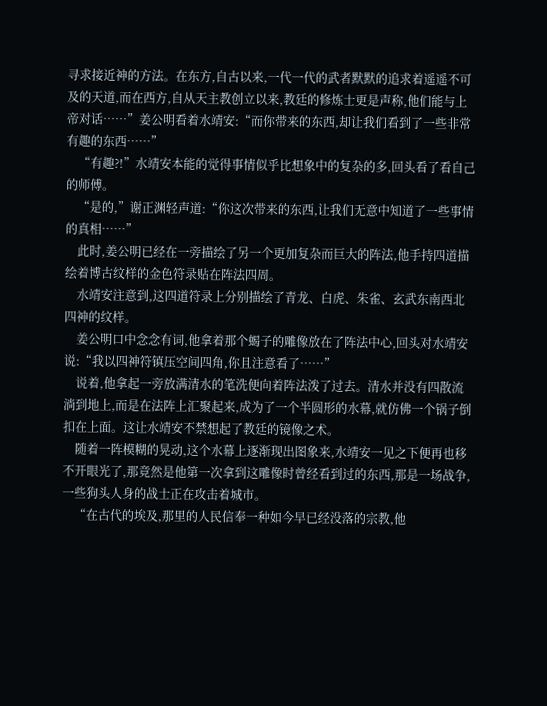寻求接近神的方法。在东方,自古以来,一代一代的武者默默的追求着遥遥不可及的天道,而在西方,自从天主教创立以来,教廷的修炼士更是声称,他们能与上帝对话……”姜公明看着水靖安:“而你带来的东西,却让我们看到了一些非常有趣的东西……”
    “有趣?!”水靖安本能的觉得事情似乎比想象中的复杂的多,回头看了看自己的师傅。
    “是的,”谢正渊轻声道:“你这次带来的东西,让我们无意中知道了一些事情的真相……”
    此时,姜公明已经在一旁描绘了另一个更加复杂而巨大的阵法,他手持四道描绘着博古纹样的金色符录贴在阵法四周。
    水靖安注意到,这四道符录上分别描绘了青龙、白虎、朱雀、玄武东南西北四神的纹样。
    姜公明口中念念有词,他拿着那个蝎子的雕像放在了阵法中心,回头对水靖安说:“我以四神符镇压空间四角,你且注意看了……”
    说着,他拿起一旁放满清水的笔洗便向着阵法泼了过去。清水并没有四散流淌到地上,而是在法阵上汇聚起来,成为了一个半圆形的水幕,就仿佛一个锅子倒扣在上面。这让水靖安不禁想起了教廷的镜像之术。
    随着一阵模糊的晃动,这个水幕上逐渐现出图象来,水靖安一见之下便再也移不开眼光了,那竟然是他第一次拿到这雕像时曾经看到过的东西,那是一场战争,一些狗头人身的战士正在攻击着城市。
    “在古代的埃及,那里的人民信奉一种如今早已经没落的宗教,他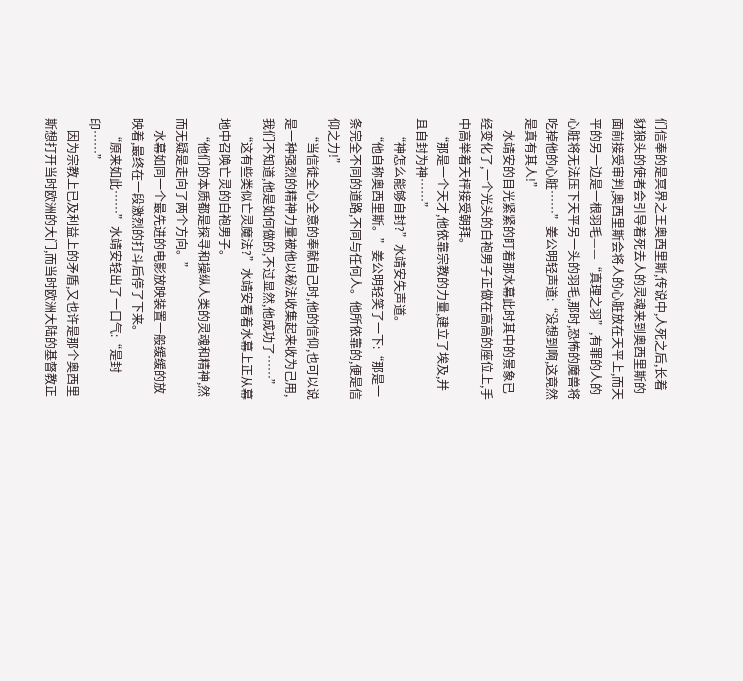们信奉的是冥界之王奥西里斯,传说中,人死之后,长着豺狼头的使者会引导着死去人的灵魂来到奥西里斯的面前接受审判,奥西里斯会将人的心脏放在天平上,而天平的另一边是一根羽毛——“真理之羽”,有罪的人的心脏将无法压下天平另一头的羽毛,那时,恐怖的魔兽将吃掉他的心脏……”姜公明轻声道:“没想到啊,这竟然是真有其人!”
    水靖安的目光紧紧的盯着那水幕此时其中的景象已经变化了,一个光头的白袍男子正做在高高的座位上,手中高举着天枰接受朝拜。
    “那是一个天才,他依靠宗教的力量,建立了埃及,并且自封为神……”
    “神怎么能够自封?”水靖安失声道。
    “他自称奥西里斯。”姜公明轻笑了一下:“那是一条完全不同的道路,不同与任何人。他所依靠的,便是信仰之力!”
    “当信徒全心全意的奉献自己时,他的信仰,也可以说是一种强烈的精神力量被他以秘法收集起来收为己用,我们不知道,他是如何做的,不过显然,他成功了……”
    “这有些类似亡灵魔法?”水靖安看着水幕上正从幕地中召唤亡灵的白袍男子。
    “他们的本质都是探寻和操纵人类的灵魂和精神,然而无疑是走向了两个方向。”
    水幕如同一个最先进的电影放映装置一般缓缓的放映着,最终在一段激烈的打斗后停了下来。
    “原来如此……”水靖安轻出了一口气:“是封印……”
    因为宗教上已及利益上的矛盾,又也许是那个奥西里斯想打开当时欧洲的大门,而当时欧洲大陆的基督教正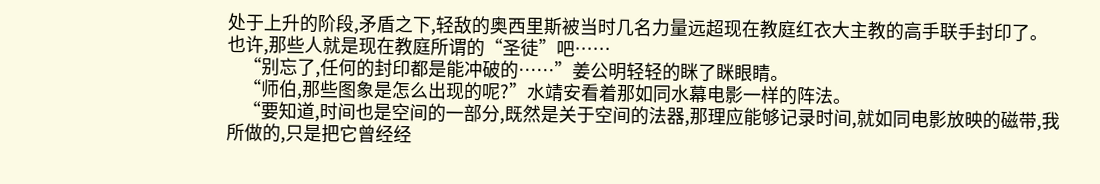处于上升的阶段,矛盾之下,轻敌的奥西里斯被当时几名力量远超现在教庭红衣大主教的高手联手封印了。也许,那些人就是现在教庭所谓的“圣徒”吧……
    “别忘了,任何的封印都是能冲破的……”姜公明轻轻的眯了眯眼睛。
    “师伯,那些图象是怎么出现的呢?”水靖安看着那如同水幕电影一样的阵法。
    “要知道,时间也是空间的一部分,既然是关于空间的法器,那理应能够记录时间,就如同电影放映的磁带,我所做的,只是把它曾经经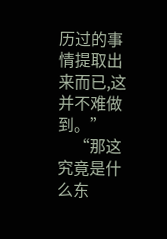历过的事情提取出来而已,这并不难做到。”
    “那这究竟是什么东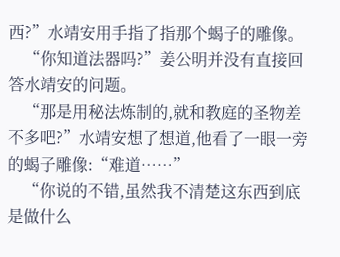西?”水靖安用手指了指那个蝎子的雕像。
    “你知道法器吗?”姜公明并没有直接回答水靖安的问题。
    “那是用秘法炼制的,就和教庭的圣物差不多吧?”水靖安想了想道,他看了一眼一旁的蝎子雕像:“难道……”
    “你说的不错,虽然我不清楚这东西到底是做什么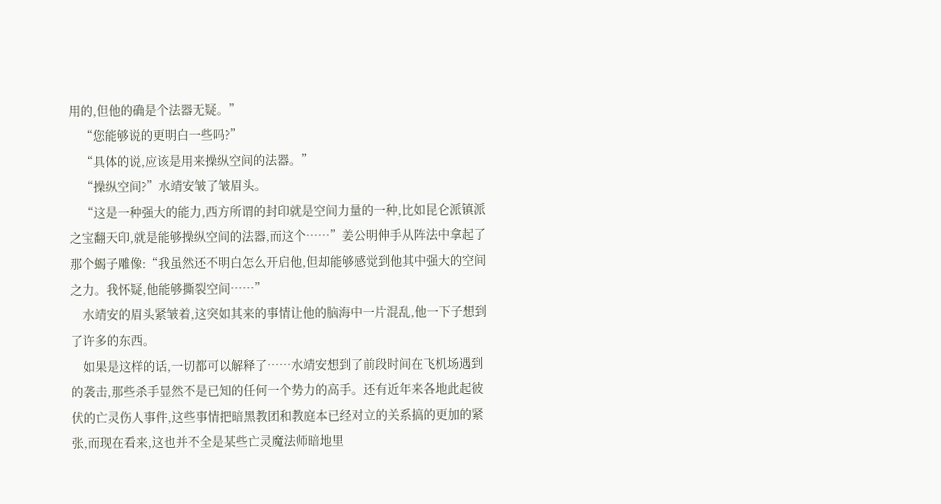用的,但他的确是个法器无疑。”
    “您能够说的更明白一些吗?”
    “具体的说,应该是用来操纵空间的法器。”
    “操纵空间?”水靖安皱了皱眉头。
    “这是一种强大的能力,西方所谓的封印就是空间力量的一种,比如昆仑派镇派之宝翻天印,就是能够操纵空间的法器,而这个……”姜公明伸手从阵法中拿起了那个蝎子雕像:“我虽然还不明白怎么开启他,但却能够感觉到他其中强大的空间之力。我怀疑,他能够撕裂空间……”
    水靖安的眉头紧皱着,这突如其来的事情让他的脑海中一片混乱,他一下子想到了许多的东西。
    如果是这样的话,一切都可以解释了……水靖安想到了前段时间在飞机场遇到的袭击,那些杀手显然不是已知的任何一个势力的高手。还有近年来各地此起彼伏的亡灵伤人事件,这些事情把暗黑教团和教庭本已经对立的关系搞的更加的紧张,而现在看来,这也并不全是某些亡灵魔法师暗地里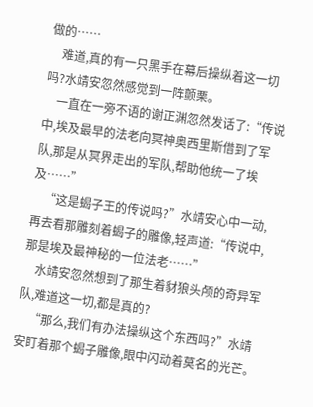做的……
    难道,真的有一只黑手在幕后操纵着这一切吗?水靖安忽然感觉到一阵颤栗。
    一直在一旁不语的谢正渊忽然发话了:“传说中,埃及最早的法老向冥神奥西里斯借到了军队,那是从冥界走出的军队,帮助他统一了埃及……”
    “这是蝎子王的传说吗?”水靖安心中一动,再去看那雕刻着蝎子的雕像,轻声道:“传说中,那是埃及最神秘的一位法老……”
    水靖安忽然想到了那生着豺狼头颅的奇异军队,难道这一切,都是真的?
    “那么,我们有办法操纵这个东西吗?”水靖安盯着那个蝎子雕像,眼中闪动着莫名的光芒。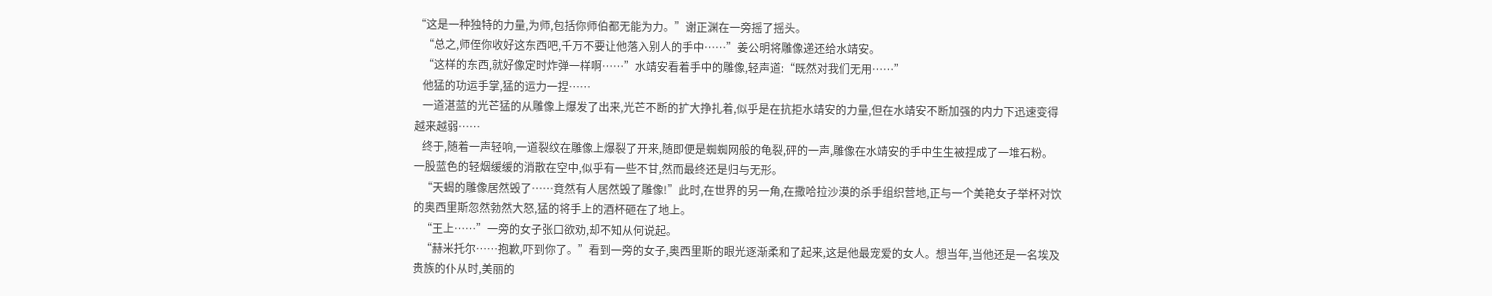“这是一种独特的力量,为师,包括你师伯都无能为力。”谢正渊在一旁摇了摇头。
    “总之,师侄你收好这东西吧,千万不要让他落入别人的手中……”姜公明将雕像递还给水靖安。
    “这样的东西,就好像定时炸弹一样啊……”水靖安看着手中的雕像,轻声道:“既然对我们无用……”
    他猛的功运手掌,猛的运力一捏……
    一道湛蓝的光芒猛的从雕像上爆发了出来,光芒不断的扩大挣扎着,似乎是在抗拒水靖安的力量,但在水靖安不断加强的内力下迅速变得越来越弱……
    终于,随着一声轻响,一道裂纹在雕像上爆裂了开来,随即便是蜘蜘网般的龟裂,砰的一声,雕像在水靖安的手中生生被捏成了一堆石粉。一股蓝色的轻烟缓缓的消散在空中,似乎有一些不甘,然而最终还是归与无形。
    “天蝎的雕像居然毁了……竟然有人居然毁了雕像!”此时,在世界的另一角,在撒哈拉沙漠的杀手组织营地,正与一个美艳女子举杯对饮的奥西里斯忽然勃然大怒,猛的将手上的酒杯砸在了地上。
    “王上……”一旁的女子张口欲劝,却不知从何说起。
    “赫米托尔……抱歉,吓到你了。”看到一旁的女子,奥西里斯的眼光逐渐柔和了起来,这是他最宠爱的女人。想当年,当他还是一名埃及贵族的仆从时,美丽的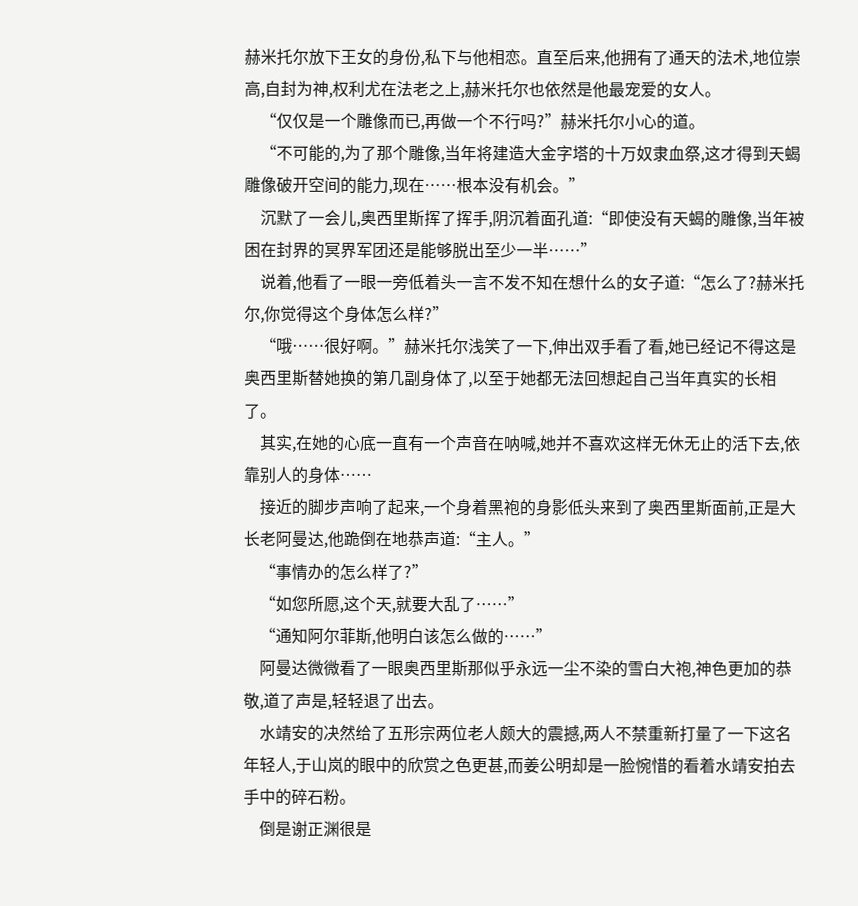赫米托尔放下王女的身份,私下与他相恋。直至后来,他拥有了通天的法术,地位崇高,自封为神,权利尤在法老之上,赫米托尔也依然是他最宠爱的女人。
    “仅仅是一个雕像而已,再做一个不行吗?”赫米托尔小心的道。
    “不可能的,为了那个雕像,当年将建造大金字塔的十万奴隶血祭,这才得到天蝎雕像破开空间的能力,现在……根本没有机会。”
    沉默了一会儿,奥西里斯挥了挥手,阴沉着面孔道:“即使没有天蝎的雕像,当年被困在封界的冥界军团还是能够脱出至少一半……”
    说着,他看了一眼一旁低着头一言不发不知在想什么的女子道:“怎么了?赫米托尔,你觉得这个身体怎么样?”
    “哦……很好啊。”赫米托尔浅笑了一下,伸出双手看了看,她已经记不得这是奥西里斯替她换的第几副身体了,以至于她都无法回想起自己当年真实的长相了。
    其实,在她的心底一直有一个声音在呐喊,她并不喜欢这样无休无止的活下去,依靠别人的身体……
    接近的脚步声响了起来,一个身着黑袍的身影低头来到了奥西里斯面前,正是大长老阿曼达,他跪倒在地恭声道:“主人。”
    “事情办的怎么样了?”
    “如您所愿,这个天,就要大乱了……”
    “通知阿尔菲斯,他明白该怎么做的……”
    阿曼达微微看了一眼奥西里斯那似乎永远一尘不染的雪白大袍,神色更加的恭敬,道了声是,轻轻退了出去。
    水靖安的决然给了五形宗两位老人颇大的震撼,两人不禁重新打量了一下这名年轻人,于山岚的眼中的欣赏之色更甚,而姜公明却是一脸惋惜的看着水靖安拍去手中的碎石粉。
    倒是谢正渊很是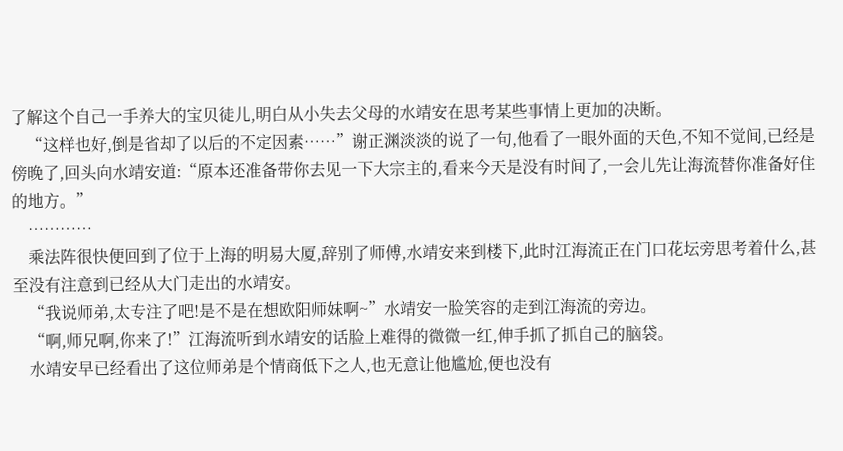了解这个自己一手养大的宝贝徒儿,明白从小失去父母的水靖安在思考某些事情上更加的决断。
    “这样也好,倒是省却了以后的不定因素……”谢正渊淡淡的说了一句,他看了一眼外面的天色,不知不觉间,已经是傍晚了,回头向水靖安道:“原本还准备带你去见一下大宗主的,看来今天是没有时间了,一会儿先让海流替你准备好住的地方。”
    …………
    乘法阵很快便回到了位于上海的明易大厦,辞别了师傅,水靖安来到楼下,此时江海流正在门口花坛旁思考着什么,甚至没有注意到已经从大门走出的水靖安。
    “我说师弟,太专注了吧!是不是在想欧阳师妹啊~”水靖安一脸笑容的走到江海流的旁边。
    “啊,师兄啊,你来了!”江海流听到水靖安的话脸上难得的微微一红,伸手抓了抓自己的脑袋。
    水靖安早已经看出了这位师弟是个情商低下之人,也无意让他尴尬,便也没有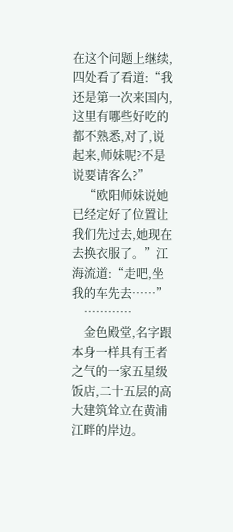在这个问题上继续,四处看了看道:“我还是第一次来国内,这里有哪些好吃的都不熟悉,对了,说起来,师妹呢?不是说要请客么?”
    “欧阳师妹说她已经定好了位置让我们先过去,她现在去换衣服了。”江海流道:“走吧,坐我的车先去……”
    …………
    金色殿堂,名字跟本身一样具有王者之气的一家五星级饭店,二十五层的高大建筑耸立在黄浦江畔的岸边。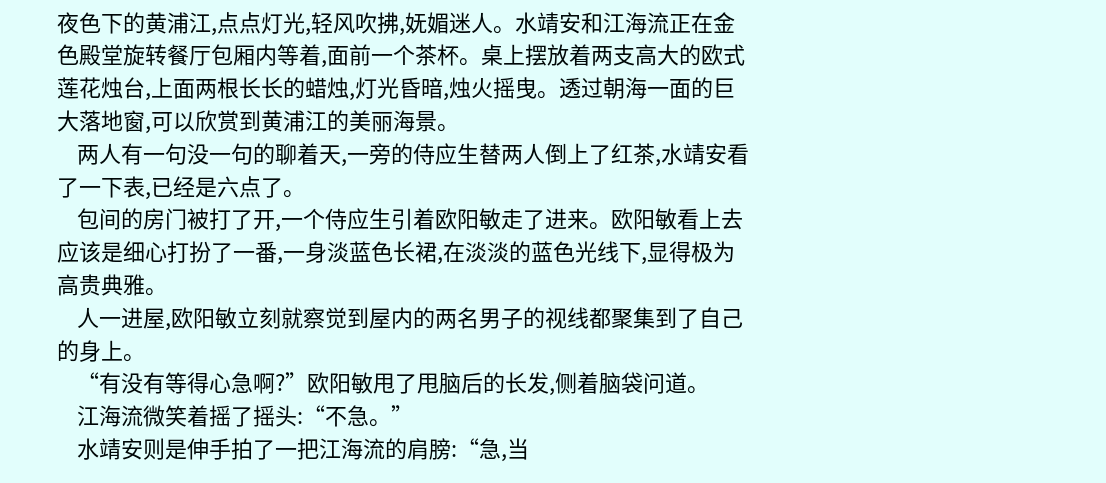夜色下的黄浦江,点点灯光,轻风吹拂,妩媚迷人。水靖安和江海流正在金色殿堂旋转餐厅包厢内等着,面前一个茶杯。桌上摆放着两支高大的欧式莲花烛台,上面两根长长的蜡烛,灯光昏暗,烛火摇曳。透过朝海一面的巨大落地窗,可以欣赏到黄浦江的美丽海景。
    两人有一句没一句的聊着天,一旁的侍应生替两人倒上了红茶,水靖安看了一下表,已经是六点了。
    包间的房门被打了开,一个侍应生引着欧阳敏走了进来。欧阳敏看上去应该是细心打扮了一番,一身淡蓝色长裙,在淡淡的蓝色光线下,显得极为高贵典雅。
    人一进屋,欧阳敏立刻就察觉到屋内的两名男子的视线都聚集到了自己的身上。
    “有没有等得心急啊?”欧阳敏甩了甩脑后的长发,侧着脑袋问道。
    江海流微笑着摇了摇头:“不急。”
    水靖安则是伸手拍了一把江海流的肩膀:“急,当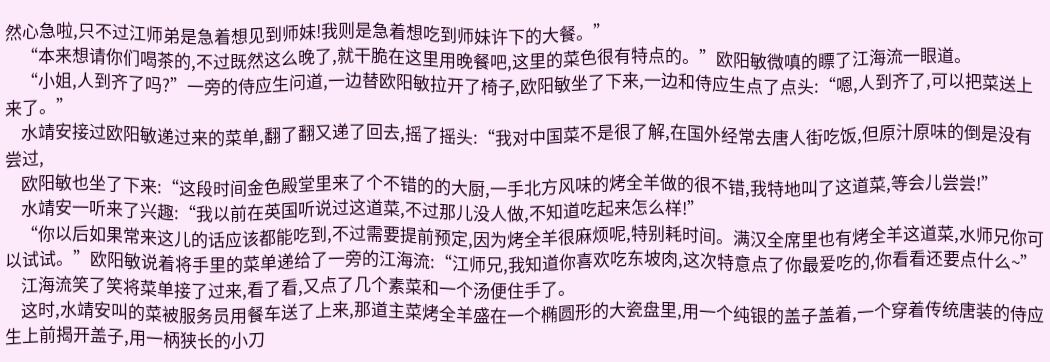然心急啦,只不过江师弟是急着想见到师妹!我则是急着想吃到师妹许下的大餐。”
    “本来想请你们喝茶的,不过既然这么晚了,就干脆在这里用晚餐吧,这里的菜色很有特点的。”欧阳敏微嗔的瞟了江海流一眼道。
    “小姐,人到齐了吗?”一旁的侍应生问道,一边替欧阳敏拉开了椅子,欧阳敏坐了下来,一边和侍应生点了点头:“嗯,人到齐了,可以把菜送上来了。”
    水靖安接过欧阳敏递过来的菜单,翻了翻又递了回去,摇了摇头:“我对中国菜不是很了解,在国外经常去唐人街吃饭,但原汁原味的倒是没有尝过,
    欧阳敏也坐了下来:“这段时间金色殿堂里来了个不错的的大厨,一手北方风味的烤全羊做的很不错,我特地叫了这道菜,等会儿尝尝!”
    水靖安一听来了兴趣:“我以前在英国听说过这道菜,不过那儿没人做,不知道吃起来怎么样!”
    “你以后如果常来这儿的话应该都能吃到,不过需要提前预定,因为烤全羊很麻烦呢,特别耗时间。满汉全席里也有烤全羊这道菜,水师兄你可以试试。”欧阳敏说着将手里的菜单递给了一旁的江海流:“江师兄,我知道你喜欢吃东坡肉,这次特意点了你最爱吃的,你看看还要点什么~”
    江海流笑了笑将菜单接了过来,看了看,又点了几个素菜和一个汤便住手了。
    这时,水靖安叫的菜被服务员用餐车送了上来,那道主菜烤全羊盛在一个椭圆形的大瓷盘里,用一个纯银的盖子盖着,一个穿着传统唐装的侍应生上前揭开盖子,用一柄狭长的小刀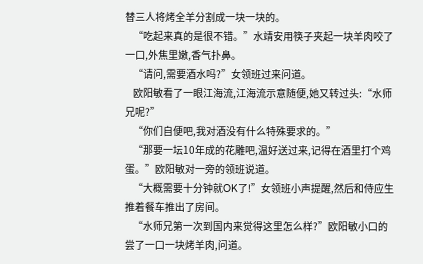替三人将烤全羊分割成一块一块的。
    “吃起来真的是很不错。”水靖安用筷子夹起一块羊肉咬了一口,外焦里嫩,香气扑鼻。
    “请问,需要酒水吗?”女领班过来问道。
    欧阳敏看了一眼江海流,江海流示意随便,她又转过头:“水师兄呢?”
    “你们自便吧,我对酒没有什么特殊要求的。”
    “那要一坛10年成的花雕吧,温好送过来,记得在酒里打个鸡蛋。”欧阳敏对一旁的领班说道。
    “大概需要十分钟就OK了!”女领班小声提醒,然后和侍应生推着餐车推出了房间。
    “水师兄第一次到国内来觉得这里怎么样?”欧阳敏小口的尝了一口一块烤羊肉,问道。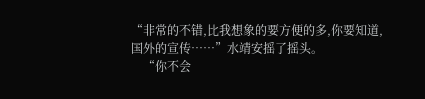“非常的不错,比我想象的要方便的多,你要知道,国外的宣传……”水靖安摇了摇头。
    “你不会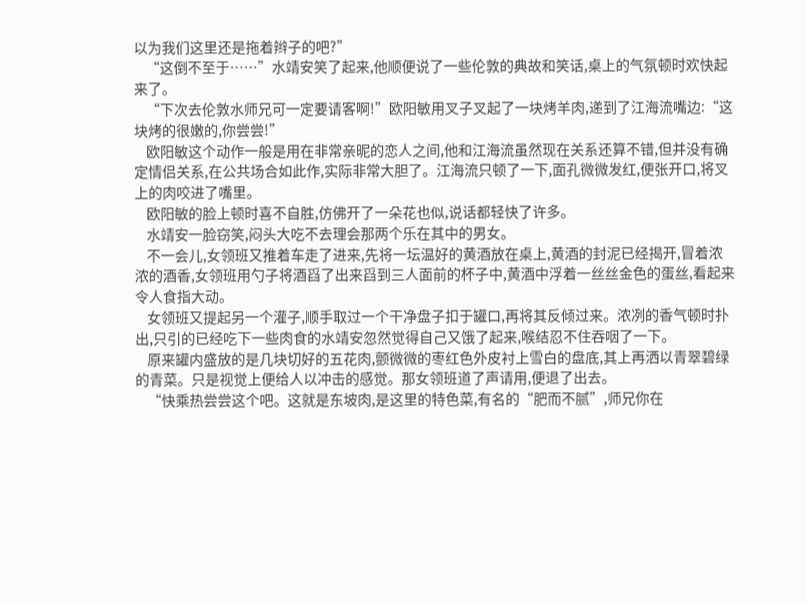以为我们这里还是拖着辫子的吧?”
    “这倒不至于……”水靖安笑了起来,他顺便说了一些伦敦的典故和笑话,桌上的气氛顿时欢快起来了。
    “下次去伦敦水师兄可一定要请客啊!”欧阳敏用叉子叉起了一块烤羊肉,递到了江海流嘴边:“这块烤的很嫩的,你尝尝!”
    欧阳敏这个动作一般是用在非常亲昵的恋人之间,他和江海流虽然现在关系还算不错,但并没有确定情侣关系,在公共场合如此作,实际非常大胆了。江海流只顿了一下,面孔微微发红,便张开口,将叉上的肉咬进了嘴里。
    欧阳敏的脸上顿时喜不自胜,仿佛开了一朵花也似,说话都轻快了许多。
    水靖安一脸窃笑,闷头大吃不去理会那两个乐在其中的男女。
    不一会儿,女领班又推着车走了进来,先将一坛温好的黄酒放在桌上,黄酒的封泥已经揭开,冒着浓浓的酒香,女领班用勺子将酒舀了出来舀到三人面前的杯子中,黄酒中浮着一丝丝金色的蛋丝,看起来令人食指大动。
    女领班又提起另一个灌子,顺手取过一个干净盘子扣于罐口,再将其反倾过来。浓冽的香气顿时扑出,只引的已经吃下一些肉食的水靖安忽然觉得自己又饿了起来,喉结忍不住吞咽了一下。
    原来罐内盛放的是几块切好的五花肉,颤微微的枣红色外皮衬上雪白的盘底,其上再洒以青翠碧绿的青菜。只是视觉上便给人以冲击的感觉。那女领班道了声请用,便退了出去。
    “快乘热尝尝这个吧。这就是东坡肉,是这里的特色菜,有名的“肥而不腻”,师兄你在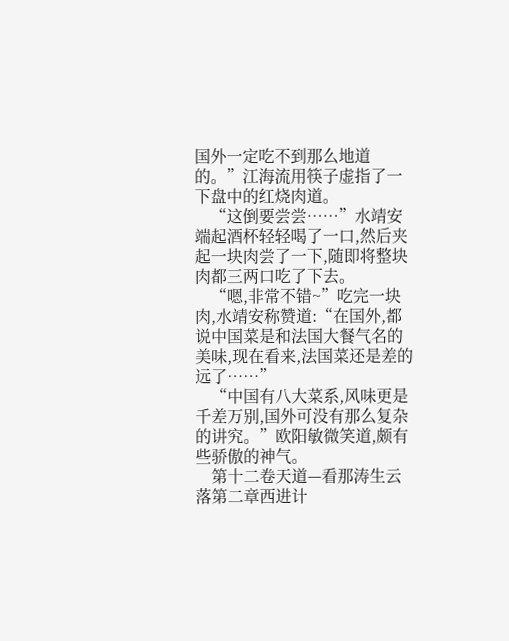国外一定吃不到那么地道的。”江海流用筷子虚指了一下盘中的红烧肉道。
    “这倒要尝尝……”水靖安端起酒杯轻轻喝了一口,然后夹起一块肉尝了一下,随即将整块肉都三两口吃了下去。
    “嗯,非常不错~”吃完一块肉,水靖安称赞道:“在国外,都说中国菜是和法国大餐气名的美味,现在看来,法国菜还是差的远了……”
    “中国有八大菜系,风味更是千差万别,国外可没有那么复杂的讲究。”欧阳敏微笑道,颇有些骄傲的神气。
    第十二卷天道—看那涛生云落第二章西进计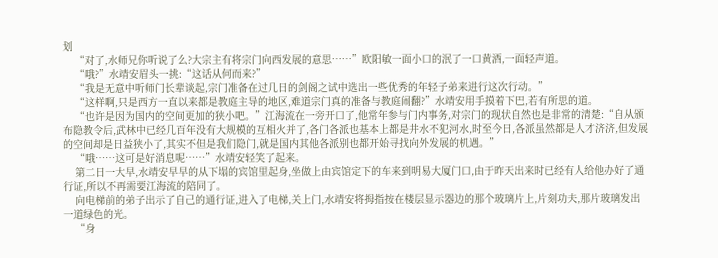划
    “对了,水师兄你听说了么?大宗主有将宗门向西发展的意思……”欧阳敏一面小口的泯了一口黄酒,一面轻声道。
    “哦?”水靖安眉头一挑:“这话从何而来?”
    “我是无意中听师门长辈谈起,宗门准备在过几日的剑阁之试中选出一些优秀的年轻子弟来进行这次行动。”
    “这样啊,只是西方一直以来都是教庭主导的地区,难道宗门真的准备与教庭闹翻?”水靖安用手摸着下巴,若有所思的道。
    “也许是因为国内的空间更加的狭小吧。”江海流在一旁开口了,他常年参与门内事务,对宗门的现状自然也是非常的清楚:“自从颁布隐教令后,武林中已经几百年没有大规模的互相火并了,各门各派也基本上都是井水不犯河水,时至今日,各派虽然都是人才济济,但发展的空间却是日益狭小了,其实不但是我们隐门,就是国内其他各派别也都开始寻找向外发展的机遇。”
    “哦……这可是好消息呢……”水靖安轻笑了起来。
    第二日一大早,水靖安早早的从下塌的宾馆里起身,坐做上由宾馆定下的车来到明易大厦门口,由于昨天出来时已经有人给他办好了通行证,所以不再需要江海流的陪同了。
    向电梯前的弟子出示了自己的通行证,进入了电梯,关上门,水靖安将拇指按在楼层显示器边的那个玻璃片上,片刻功夫,那片玻璃发出一道绿色的光。
    “身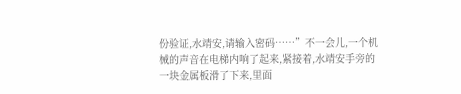份验证,水靖安,请输入密码……”不一会儿,一个机械的声音在电梯内响了起来,紧接着,水靖安手旁的一块金属板滑了下来,里面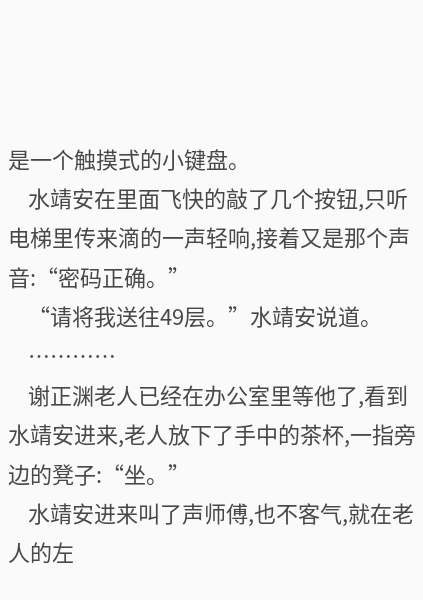是一个触摸式的小键盘。
    水靖安在里面飞快的敲了几个按钮,只听电梯里传来滴的一声轻响,接着又是那个声音:“密码正确。”
    “请将我送往49层。”水靖安说道。
    …………
    谢正渊老人已经在办公室里等他了,看到水靖安进来,老人放下了手中的茶杯,一指旁边的凳子:“坐。”
    水靖安进来叫了声师傅,也不客气,就在老人的左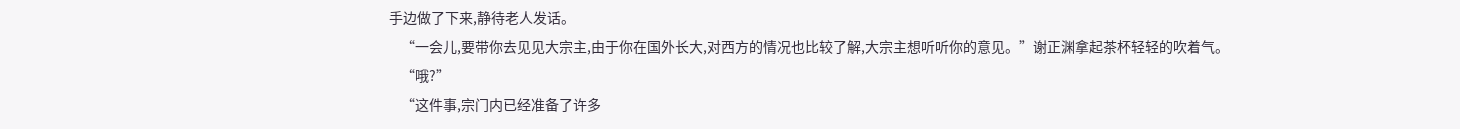手边做了下来,静待老人发话。
    “一会儿,要带你去见见大宗主,由于你在国外长大,对西方的情况也比较了解,大宗主想听听你的意见。”谢正渊拿起茶杯轻轻的吹着气。
    “哦?”
    “这件事,宗门内已经准备了许多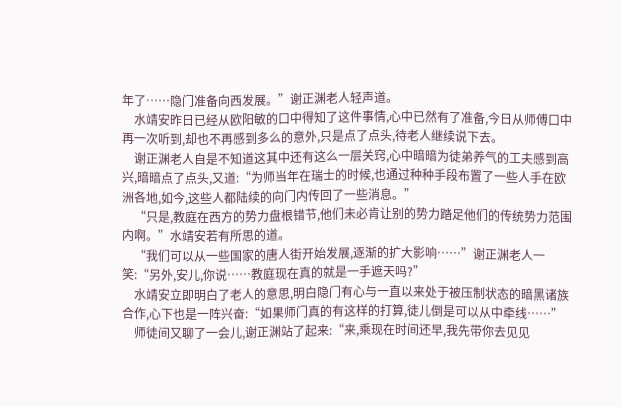年了……隐门准备向西发展。”谢正渊老人轻声道。
    水靖安昨日已经从欧阳敏的口中得知了这件事情,心中已然有了准备,今日从师傅口中再一次听到,却也不再感到多么的意外,只是点了点头,待老人继续说下去。
    谢正渊老人自是不知道这其中还有这么一层关窍,心中暗暗为徒弟养气的工夫感到高兴,暗暗点了点头,又道:“为师当年在瑞士的时候,也通过种种手段布置了一些人手在欧洲各地,如今,这些人都陆续的向门内传回了一些消息。”
    “只是,教庭在西方的势力盘根错节,他们未必肯让别的势力踏足他们的传统势力范围内啊。”水靖安若有所思的道。
    “我们可以从一些国家的唐人街开始发展,逐渐的扩大影响……”谢正渊老人一笑:“另外,安儿,你说……教庭现在真的就是一手遮天吗?”
    水靖安立即明白了老人的意思,明白隐门有心与一直以来处于被压制状态的暗黑诸族合作,心下也是一阵兴奋:“如果师门真的有这样的打算,徒儿倒是可以从中牵线……”
    师徒间又聊了一会儿,谢正渊站了起来:“来,乘现在时间还早,我先带你去见见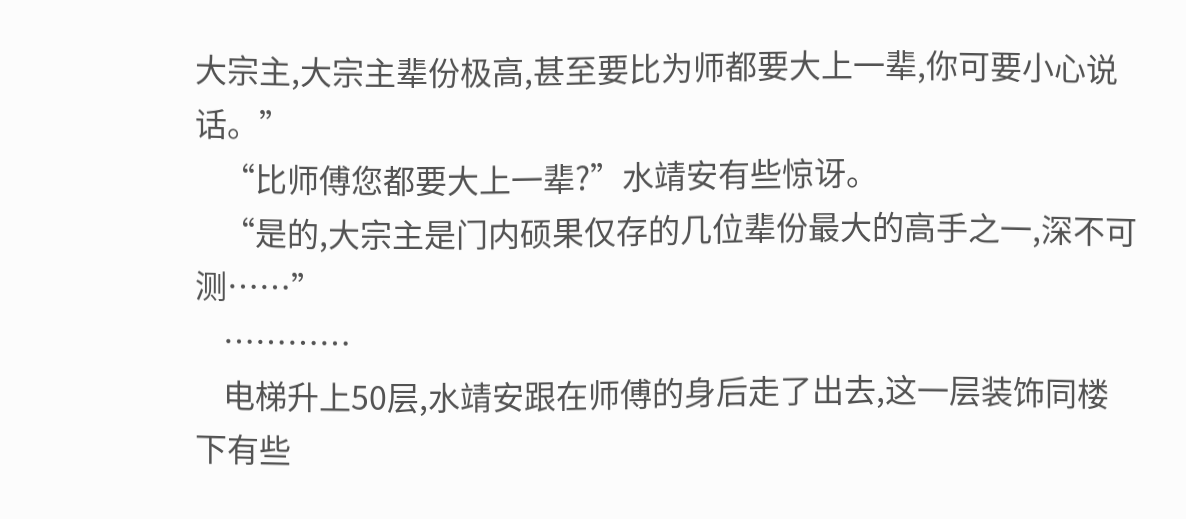大宗主,大宗主辈份极高,甚至要比为师都要大上一辈,你可要小心说话。”
    “比师傅您都要大上一辈?”水靖安有些惊讶。
    “是的,大宗主是门内硕果仅存的几位辈份最大的高手之一,深不可测……”
    …………
    电梯升上50层,水靖安跟在师傅的身后走了出去,这一层装饰同楼下有些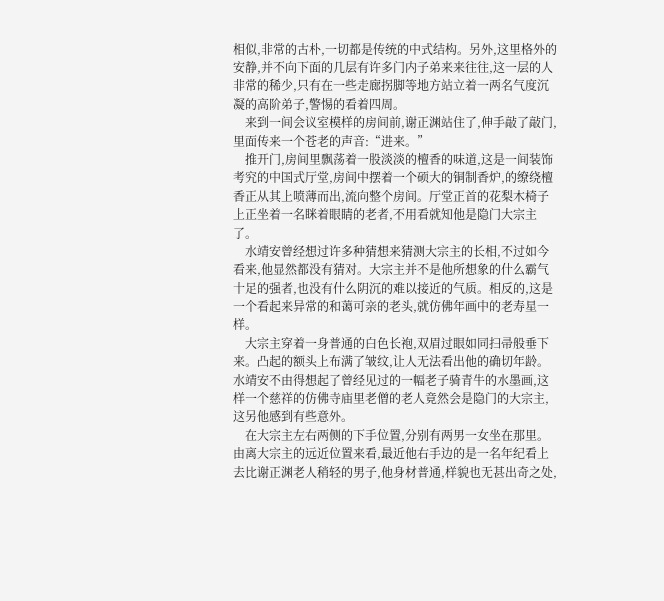相似,非常的古朴,一切都是传统的中式结构。另外,这里格外的安静,并不向下面的几层有许多门内子弟来来往往,这一层的人非常的稀少,只有在一些走廊拐脚等地方站立着一两名气度沉凝的高阶弟子,警惕的看着四周。
    来到一间会议室模样的房间前,谢正渊站住了,伸手敲了敲门,里面传来一个苍老的声音:“进来。”
    推开门,房间里飘荡着一股淡淡的檀香的味道,这是一间装饰考究的中国式厅堂,房间中摆着一个硕大的铜制香炉,的缭绕檀香正从其上喷薄而出,流向整个房间。厅堂正首的花梨木椅子上正坐着一名眯着眼睛的老者,不用看就知他是隐门大宗主了。
    水靖安曾经想过许多种猜想来猜测大宗主的长相,不过如今看来,他显然都没有猜对。大宗主并不是他所想象的什么霸气十足的强者,也没有什么阴沉的难以接近的气质。相反的,这是一个看起来异常的和蔼可亲的老头,就仿佛年画中的老寿星一样。
    大宗主穿着一身普通的白色长袍,双眉过眼如同扫帚般垂下来。凸起的额头上布满了皱纹,让人无法看出他的确切年龄。水靖安不由得想起了曾经见过的一幅老子骑青牛的水墨画,这样一个慈祥的仿佛寺庙里老僧的老人竟然会是隐门的大宗主,这另他感到有些意外。
    在大宗主左右两侧的下手位置,分别有两男一女坐在那里。由离大宗主的远近位置来看,最近他右手边的是一名年纪看上去比谢正渊老人稍轻的男子,他身材普通,样貌也无甚出奇之处,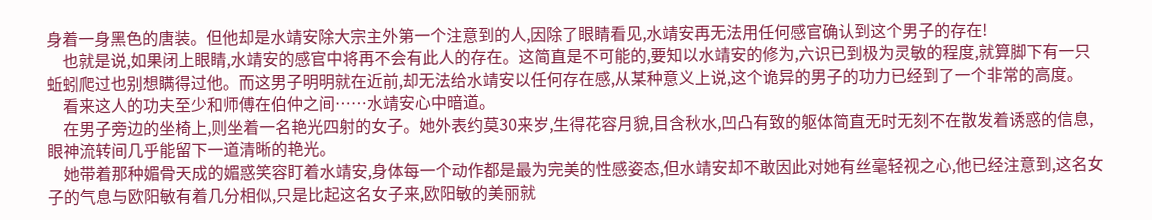身着一身黑色的唐装。但他却是水靖安除大宗主外第一个注意到的人,因除了眼睛看见,水靖安再无法用任何感官确认到这个男子的存在!
    也就是说,如果闭上眼睛,水靖安的感官中将再不会有此人的存在。这简直是不可能的,要知以水靖安的修为,六识已到极为灵敏的程度,就算脚下有一只蚯蚓爬过也别想瞒得过他。而这男子明明就在近前,却无法给水靖安以任何存在感,从某种意义上说,这个诡异的男子的功力已经到了一个非常的高度。
    看来这人的功夫至少和师傅在伯仲之间……水靖安心中暗道。
    在男子旁边的坐椅上,则坐着一名艳光四射的女子。她外表约莫30来岁,生得花容月貌,目含秋水,凹凸有致的躯体简直无时无刻不在散发着诱惑的信息,眼神流转间几乎能留下一道清晰的艳光。
    她带着那种媚骨天成的媚惑笑容盯着水靖安,身体每一个动作都是最为完美的性感姿态,但水靖安却不敢因此对她有丝毫轻视之心,他已经注意到,这名女子的气息与欧阳敏有着几分相似,只是比起这名女子来,欧阳敏的美丽就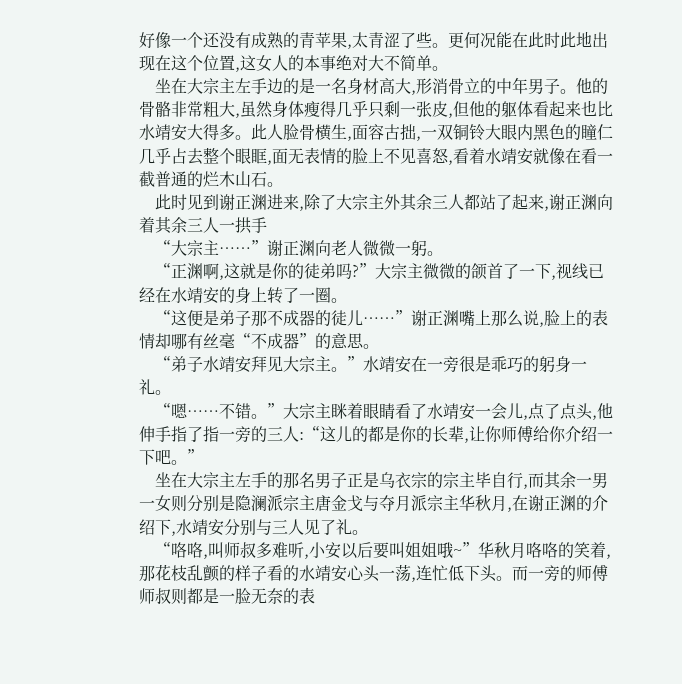好像一个还没有成熟的青苹果,太青涩了些。更何况能在此时此地出现在这个位置,这女人的本事绝对大不简单。
    坐在大宗主左手边的是一名身材高大,形消骨立的中年男子。他的骨骼非常粗大,虽然身体瘦得几乎只剩一张皮,但他的躯体看起来也比水靖安大得多。此人脸骨横生,面容古拙,一双铜铃大眼内黑色的瞳仁几乎占去整个眼眶,面无表情的脸上不见喜怒,看着水靖安就像在看一截普通的烂木山石。
    此时见到谢正渊进来,除了大宗主外其余三人都站了起来,谢正渊向着其余三人一拱手
    “大宗主……”谢正渊向老人微微一躬。
    “正渊啊,这就是你的徒弟吗?”大宗主微微的颌首了一下,视线已经在水靖安的身上转了一圈。
    “这便是弟子那不成器的徒儿……”谢正渊嘴上那么说,脸上的表情却哪有丝毫“不成器”的意思。
    “弟子水靖安拜见大宗主。”水靖安在一旁很是乖巧的躬身一礼。
    “嗯……不错。”大宗主眯着眼睛看了水靖安一会儿,点了点头,他伸手指了指一旁的三人:“这儿的都是你的长辈,让你师傅给你介绍一下吧。”
    坐在大宗主左手的那名男子正是乌衣宗的宗主毕自行,而其余一男一女则分别是隐澜派宗主唐金戈与夺月派宗主华秋月,在谢正渊的介绍下,水靖安分别与三人见了礼。
    “咯咯,叫师叔多难听,小安以后要叫姐姐哦~”华秋月咯咯的笑着,那花枝乱颤的样子看的水靖安心头一荡,连忙低下头。而一旁的师傅师叔则都是一脸无奈的表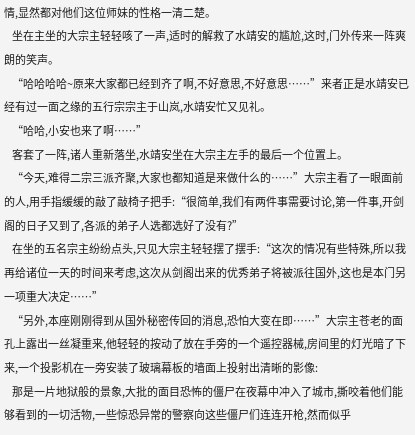情,显然都对他们这位师妹的性格一清二楚。
    坐在主坐的大宗主轻轻咳了一声,适时的解救了水靖安的尴尬,这时,门外传来一阵爽朗的笑声。
    “哈哈哈哈~原来大家都已经到齐了啊,不好意思,不好意思……”来者正是水靖安已经有过一面之缘的五行宗宗主于山岚,水靖安忙又见礼。
    “哈哈,小安也来了啊……”
    客套了一阵,诸人重新落坐,水靖安坐在大宗主左手的最后一个位置上。
    “今天,难得二宗三派齐聚,大家也都知道是来做什么的……”大宗主看了一眼面前的人,用手指缓缓的敲了敲椅子把手:“很简单,我们有两件事需要讨论,第一件事,开剑阁的日子又到了,各派的弟子人选都选好了没有?”
    在坐的五名宗主纷纷点头,只见大宗主轻轻摆了摆手:“这次的情况有些特殊,所以我再给诸位一天的时间来考虑,这次从剑阁出来的优秀弟子将被派往国外,这也是本门另一项重大决定……”
    “另外,本座刚刚得到从国外秘密传回的消息,恐怕大变在即……”大宗主苍老的面孔上露出一丝凝重来,他轻轻的按动了放在手旁的一个遥控器械,房间里的灯光暗了下来,一个投影机在一旁安装了玻璃幕板的墙面上投射出清晰的影像:
    那是一片地狱般的景象,大批的面目恐怖的僵尸在夜幕中冲入了城市,撕咬着他们能够看到的一切活物,一些惊恐异常的警察向这些僵尸们连连开枪,然而似乎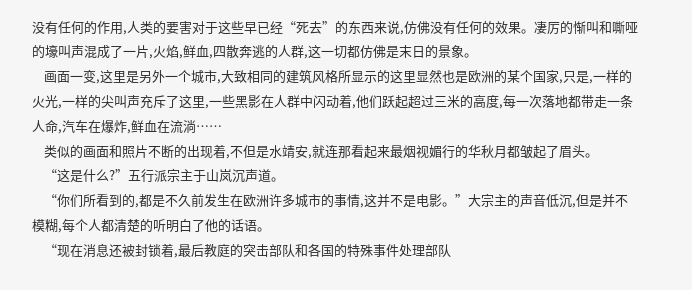没有任何的作用,人类的要害对于这些早已经“死去”的东西来说,仿佛没有任何的效果。凄厉的惭叫和嘶哑的壕叫声混成了一片,火焰,鲜血,四散奔逃的人群,这一切都仿佛是末日的景象。
    画面一变,这里是另外一个城市,大致相同的建筑风格所显示的这里显然也是欧洲的某个国家,只是,一样的火光,一样的尖叫声充斥了这里,一些黑影在人群中闪动着,他们跃起超过三米的高度,每一次落地都带走一条人命,汽车在爆炸,鲜血在流淌……
    类似的画面和照片不断的出现着,不但是水靖安,就连那看起来最烟视媚行的华秋月都皱起了眉头。
    “这是什么?”五行派宗主于山岚沉声道。
    “你们所看到的,都是不久前发生在欧洲许多城市的事情,这并不是电影。”大宗主的声音低沉,但是并不模糊,每个人都清楚的听明白了他的话语。
    “现在消息还被封锁着,最后教庭的突击部队和各国的特殊事件处理部队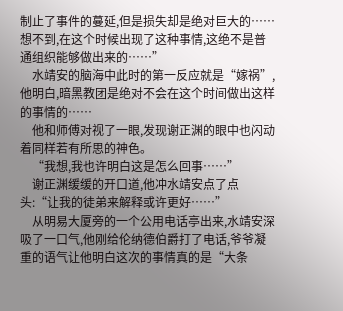制止了事件的蔓延,但是损失却是绝对巨大的……想不到,在这个时候出现了这种事情,这绝不是普通组织能够做出来的……”
    水靖安的脑海中此时的第一反应就是“嫁祸”,他明白,暗黑教团是绝对不会在这个时间做出这样的事情的……
    他和师傅对视了一眼,发现谢正渊的眼中也闪动着同样若有所思的神色。
    “我想,我也许明白这是怎么回事……”
    谢正渊缓缓的开口道,他冲水靖安点了点头:“让我的徒弟来解释或许更好……”
    从明易大厦旁的一个公用电话亭出来,水靖安深吸了一口气,他刚给伦纳德伯爵打了电话,爷爷凝重的语气让他明白这次的事情真的是“大条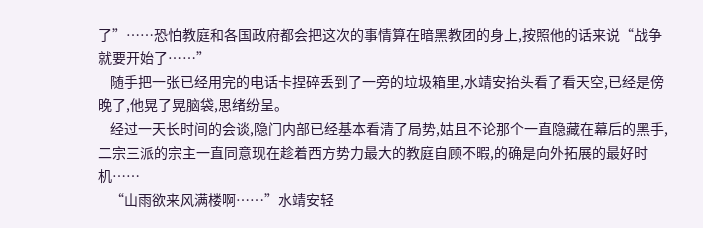了”……恐怕教庭和各国政府都会把这次的事情算在暗黑教团的身上,按照他的话来说“战争就要开始了……”
    随手把一张已经用完的电话卡捏碎丢到了一旁的垃圾箱里,水靖安抬头看了看天空,已经是傍晚了,他晃了晃脑袋,思绪纷呈。
    经过一天长时间的会谈,隐门内部已经基本看清了局势,姑且不论那个一直隐藏在幕后的黑手,二宗三派的宗主一直同意现在趁着西方势力最大的教庭自顾不暇,的确是向外拓展的最好时机……
    “山雨欲来风满楼啊……”水靖安轻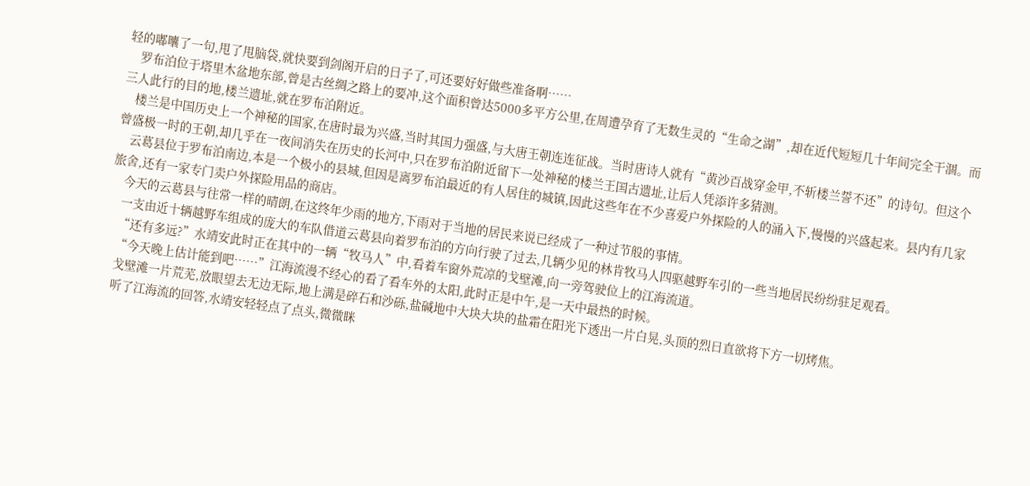轻的嘟囔了一句,甩了甩脑袋,就快要到剑阁开启的日子了,可还要好好做些准备啊……
    罗布泊位于塔里木盆地东部,曾是古丝绸之路上的要冲,这个面积曾达5000多平方公里,在周遭孕育了无数生灵的“生命之湖”,却在近代短短几十年间完全干涸。而三人此行的目的地,楼兰遗址,就在罗布泊附近。
    楼兰是中国历史上一个神秘的国家,在唐时最为兴盛,当时其国力强盛,与大唐王朝连连征战。当时唐诗人就有“黄沙百战穿金甲,不斩楼兰誓不还”的诗句。但这个曾盛极一时的王朝,却几乎在一夜间消失在历史的长河中,只在罗布泊附近留下一处神秘的楼兰王国古遗址,让后人凭添许多猜测。
    云葛县位于罗布泊南边,本是一个极小的县城,但因是离罗布泊最近的有人居住的城镇,因此这些年在不少喜爱户外探险的人的涌入下,慢慢的兴盛起来。县内有几家旅舍,还有一家专门卖户外探险用品的商店。
    今天的云葛县与往常一样的晴朗,在这终年少雨的地方,下雨对于当地的居民来说已经成了一种过节般的事情。
    一支由近十辆越野车组成的庞大的车队借道云葛县向着罗布泊的方向行驶了过去,几辆少见的林肯牧马人四驱越野车引的一些当地居民纷纷驻足观看。
    “还有多远?”水靖安此时正在其中的一辆“牧马人”中,看着车窗外荒凉的戈壁滩,向一旁驾驶位上的江海流道。
    “今天晚上估计能到吧……”江海流漫不经心的看了看车外的太阳,此时正是中午,是一天中最热的时候。
    戈壁滩一片荒芜,放眼望去无边无际,地上满是碎石和沙砾,盐碱地中大块大块的盐霜在阳光下透出一片白晃,头顶的烈日直欲将下方一切烤焦。
    听了江海流的回答,水靖安轻轻点了点头,微微眯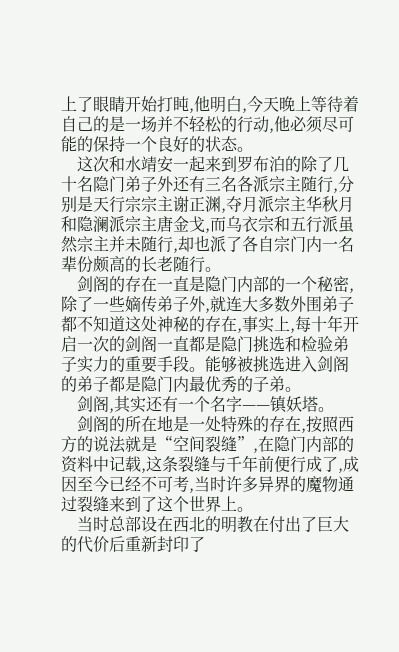上了眼睛开始打盹,他明白,今天晚上等待着自己的是一场并不轻松的行动,他必须尽可能的保持一个良好的状态。
    这次和水靖安一起来到罗布泊的除了几十名隐门弟子外还有三名各派宗主随行,分别是天行宗宗主谢正渊,夺月派宗主华秋月和隐澜派宗主唐金戈,而乌衣宗和五行派虽然宗主并未随行,却也派了各自宗门内一名辈份颇高的长老随行。
    剑阁的存在一直是隐门内部的一个秘密,除了一些嫡传弟子外,就连大多数外围弟子都不知道这处神秘的存在,事实上,每十年开启一次的剑阁一直都是隐门挑选和检验弟子实力的重要手段。能够被挑选进入剑阁的弟子都是隐门内最优秀的子弟。
    剑阁,其实还有一个名字——镇妖塔。
    剑阁的所在地是一处特殊的存在,按照西方的说法就是“空间裂缝”,在隐门内部的资料中记载,这条裂缝与千年前便行成了,成因至今已经不可考,当时许多异界的魔物通过裂缝来到了这个世界上。
    当时总部设在西北的明教在付出了巨大的代价后重新封印了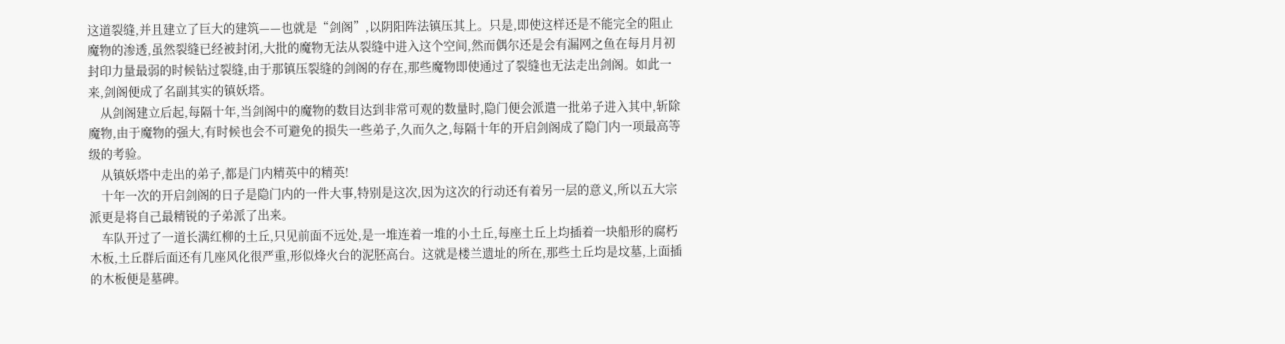这道裂缝,并且建立了巨大的建筑——也就是“剑阁”,以阴阳阵法镇压其上。只是,即使这样还是不能完全的阻止魔物的渗透,虽然裂缝已经被封闭,大批的魔物无法从裂缝中进入这个空间,然而偶尔还是会有漏网之鱼在每月月初封印力量最弱的时候钻过裂缝,由于那镇压裂缝的剑阁的存在,那些魔物即使通过了裂缝也无法走出剑阁。如此一来,剑阁便成了名副其实的镇妖塔。
    从剑阁建立后起,每隔十年,当剑阁中的魔物的数目达到非常可观的数量时,隐门便会派遣一批弟子进入其中,斩除魔物,由于魔物的强大,有时候也会不可避免的损失一些弟子,久而久之,每隔十年的开启剑阁成了隐门内一项最高等级的考验。
    从镇妖塔中走出的弟子,都是门内精英中的精英!
    十年一次的开启剑阁的日子是隐门内的一件大事,特别是这次,因为这次的行动还有着另一层的意义,所以五大宗派更是将自己最精锐的子弟派了出来。
    车队开过了一道长满红柳的土丘,只见前面不远处,是一堆连着一堆的小土丘,每座土丘上均插着一块船形的腐朽木板,土丘群后面还有几座风化很严重,形似烽火台的泥胚高台。这就是楼兰遗址的所在,那些土丘均是坟墓,上面插的木板便是墓碑。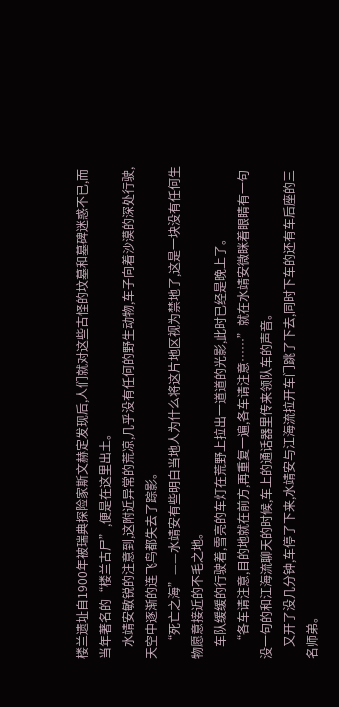楼兰遗址自1900年被瑞典探险家斯文赫定发现后,人们就对这些古怪的坟墓和墓碑迷惑不已,而当年著名的“楼兰古尸”,便是在这里出土。
    水靖安敏锐的注意到,这附近异常的荒凉,几乎没有任何的野生动物,车子向着沙漠的深处行驶,天空中逐渐的连飞鸟都失去了踪影。
    “死亡之海”——水靖安有些明白当地人为什么将这片地区视为禁地了,这是一块没有任何生物愿意接近的不毛之地。
    车队缓缓的行驶着,雪亮的车灯在荒野上拉出一道道的光影,此时已经是晚上了。
    “各车请注意,目的地就在前方,再重复一遍,各车请注意……”就在水靖安微眯着眼睛有一句没一句的和江海流聊天的时候,车上的通话器里传来领队车的声音。
    又开了没几分钟,车停了下来,水靖安与江海流拉开车门跳了下去,同时下车的还有车后座的三名师弟。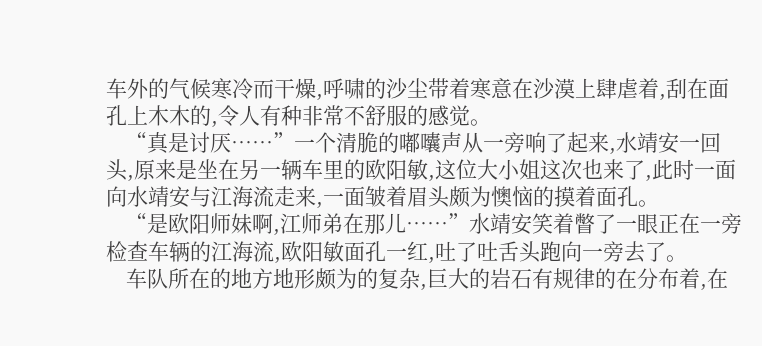车外的气候寒冷而干燥,呼啸的沙尘带着寒意在沙漠上肆虐着,刮在面孔上木木的,令人有种非常不舒服的感觉。
    “真是讨厌……”一个清脆的嘟囔声从一旁响了起来,水靖安一回头,原来是坐在另一辆车里的欧阳敏,这位大小姐这次也来了,此时一面向水靖安与江海流走来,一面皱着眉头颇为懊恼的摸着面孔。
    “是欧阳师妹啊,江师弟在那儿……”水靖安笑着瞥了一眼正在一旁检查车辆的江海流,欧阳敏面孔一红,吐了吐舌头跑向一旁去了。
    车队所在的地方地形颇为的复杂,巨大的岩石有规律的在分布着,在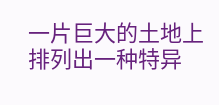一片巨大的土地上排列出一种特异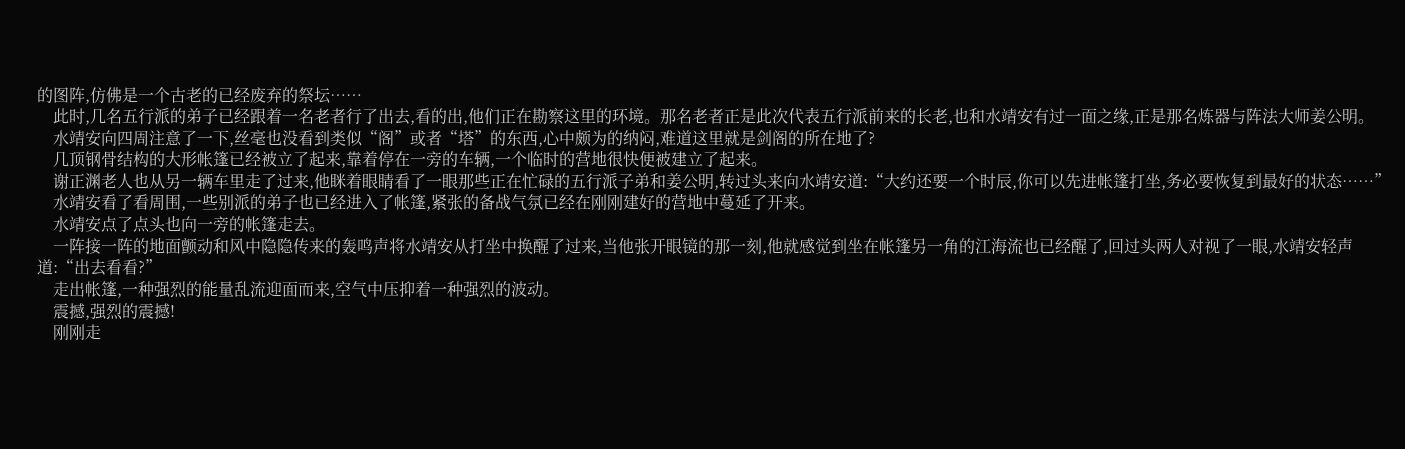的图阵,仿佛是一个古老的已经废弃的祭坛……
    此时,几名五行派的弟子已经跟着一名老者行了出去,看的出,他们正在勘察这里的环境。那名老者正是此次代表五行派前来的长老,也和水靖安有过一面之缘,正是那名炼器与阵法大师姜公明。
    水靖安向四周注意了一下,丝毫也没看到类似“阁”或者“塔”的东西,心中颇为的纳闷,难道这里就是剑阁的所在地了?
    几顶钢骨结构的大形帐篷已经被立了起来,靠着停在一旁的车辆,一个临时的营地很快便被建立了起来。
    谢正渊老人也从另一辆车里走了过来,他眯着眼睛看了一眼那些正在忙碌的五行派子弟和姜公明,转过头来向水靖安道:“大约还要一个时辰,你可以先进帐篷打坐,务必要恢复到最好的状态……”
    水靖安看了看周围,一些别派的弟子也已经进入了帐篷,紧张的备战气氛已经在刚刚建好的营地中蔓延了开来。
    水靖安点了点头也向一旁的帐篷走去。
    一阵接一阵的地面颤动和风中隐隐传来的轰鸣声将水靖安从打坐中换醒了过来,当他张开眼镜的那一刻,他就感觉到坐在帐篷另一角的江海流也已经醒了,回过头两人对视了一眼,水靖安轻声道:“出去看看?”
    走出帐篷,一种强烈的能量乱流迎面而来,空气中压抑着一种强烈的波动。
    震撼,强烈的震撼!
    刚刚走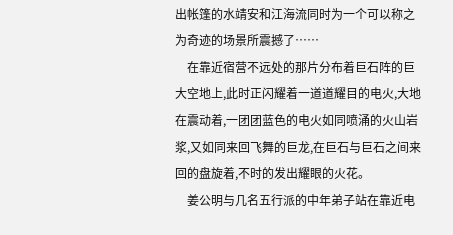出帐篷的水靖安和江海流同时为一个可以称之为奇迹的场景所震撼了……
    在靠近宿营不远处的那片分布着巨石阵的巨大空地上,此时正闪耀着一道道耀目的电火,大地在震动着,一团团蓝色的电火如同喷涌的火山岩浆,又如同来回飞舞的巨龙,在巨石与巨石之间来回的盘旋着,不时的发出耀眼的火花。
    姜公明与几名五行派的中年弟子站在靠近电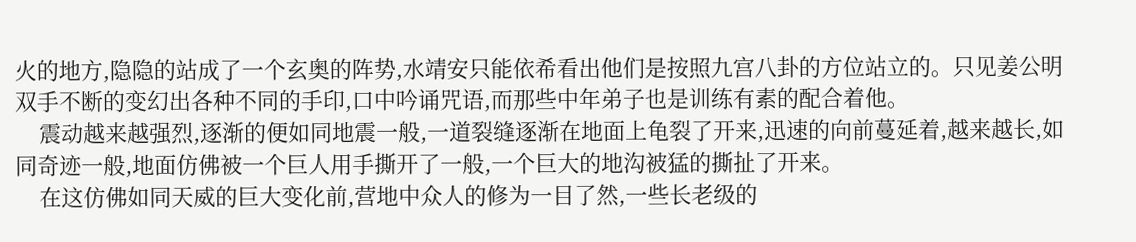火的地方,隐隐的站成了一个玄奥的阵势,水靖安只能依希看出他们是按照九宫八卦的方位站立的。只见姜公明双手不断的变幻出各种不同的手印,口中吟诵咒语,而那些中年弟子也是训练有素的配合着他。
    震动越来越强烈,逐渐的便如同地震一般,一道裂缝逐渐在地面上龟裂了开来,迅速的向前蔓延着,越来越长,如同奇迹一般,地面仿佛被一个巨人用手撕开了一般,一个巨大的地沟被猛的撕扯了开来。
    在这仿佛如同天威的巨大变化前,营地中众人的修为一目了然,一些长老级的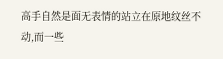高手自然是面无表情的站立在原地纹丝不动,而一些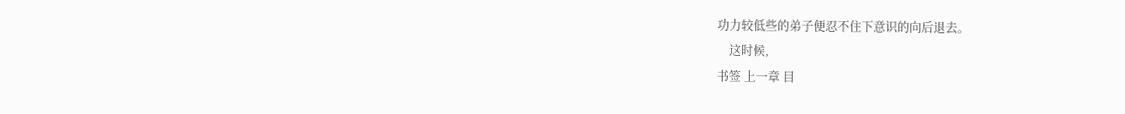功力较低些的弟子便忍不住下意识的向后退去。
    这时候,
书签 上一章 目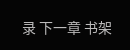录 下一章 书架